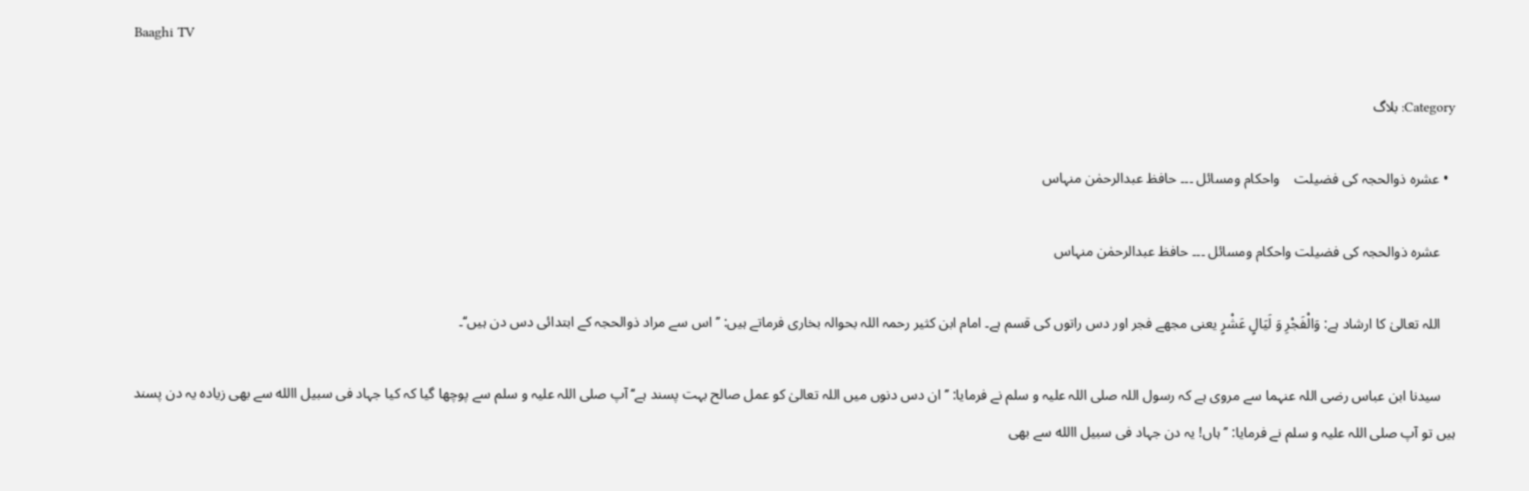Baaghi TV

Category: بلاگ

  • عشرہ ذوالحجہ کی فضیلت    واحکام ومسائل ۔۔۔ حافظ عبدالرحمٰن منہاس

    عشرہ ذوالحجہ کی فضیلت واحکام ومسائل ۔۔۔ حافظ عبدالرحمٰن منہاس

    اللہ تعالیٰ کا ارشاد ہے: وَالْفَجْرِ وَ لَیَالٍ عَشْرٍ یعنی مجھے فجر اور دس راتوں کی قسم ہے۔ امام ابن کثیر رحمہ اللہ بحوالہ بخاری فرماتے ہیں: ’’اس سے مراد ذوالحجہ کے ابتدائی دس دن ہیں‘‘۔

    سیدنا ابن عباس رضی اللہ عنہما سے مروی ہے کہ رسول اللہ صلی اللہ علیہ و سلم نے فرمایا: ’’ان دس دنوں میں اللہ تعالیٰ کو عمل صالح بہت پسند ہے‘‘ آپ صلی اللہ علیہ و سلم سے پوچھا گیا کہ کیا جہاد فی سبیل االله سے بھی زیادہ یہ دن پسند ہیں تو آپ صلی اللہ علیہ و سلم نے فرمایا: ’’ہاں! یہ دن جہاد فی سبیل االله سے بھی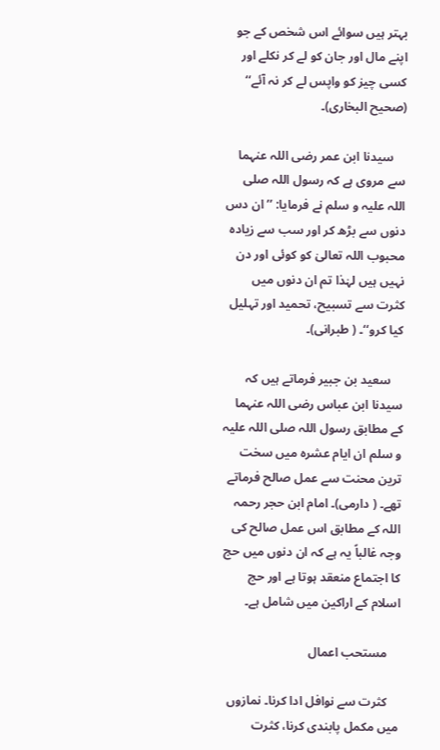بہتر ہیں سوائے اس شخص کے جو اپنے مال اور جان کو لے کر نکلے اور کسی چیز کو واپس لے کر نہ آئے‘‘ (صحیح البخاری)۔

    سیدنا ابن عمر رضی اللہ عنہما سے مروی ہے کہ رسول اللہ صلی اللہ علیہ و سلم نے فرمایا: ’’ان دس دنوں سے بڑھ کر اور سب سے زیادہ محبوب اللہ تعالیٰ کو کوئی اور دن نہیں ہیں لہٰذا تم ان دنوں میں کثرت سے تسبیح، تحمید اور تہلیل کیا کرو‘‘۔ ( طبرانی)۔

    سعید بن جبیر فرماتے ہیں کہ سیدنا ابن عباس رضی اللہ عنہما کے مطابق رسول اللہ صلی اللہ علیہ و سلم ان ایام عشرہ میں سخت ترین محنت سے عمل صالح فرماتے تھے۔ ( دارمی)۔ امام ابن حجر رحمہ اللہ کے مطابق اس عمل صالح کی وجہ غالباً یہ ہے کہ ان دنوں میں حج کا اجتماع منعقد ہوتا ہے اور حج اسلام کے اراکین میں شامل ہے۔

    مستحب اعمال

    کثرت سے نوافل ادا کرنا۔ نمازوں میں مکمل پابندی کرنا، کثرت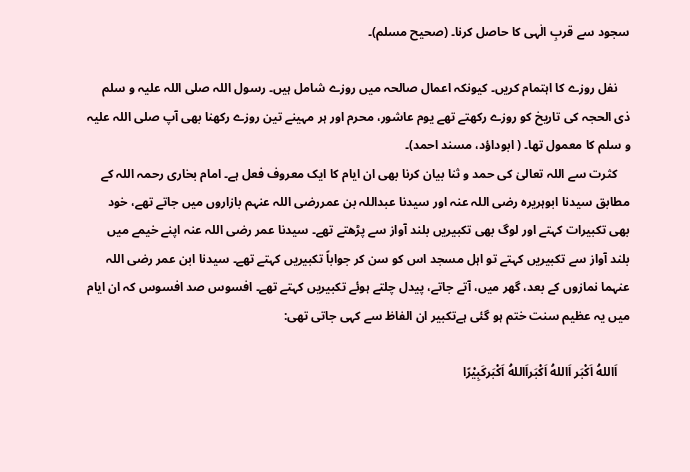سجود سے قربِ الٰہی کا حاصل کرنا۔ (صحیح مسلم)۔

    نفل روزے کا اہتمام کریں۔ کیونکہ اعمال صالحہ میں روزے شامل ہیں۔ رسول اللہ صلی اللہ علیہ و سلم ذی الحجہ کی تاریخ کو روزے رکھتے تھے یوم عاشور، محرم اور ہر مہینے تین روزے رکھنا بھی آپ صلی اللہ علیہ و سلم کا معمول تھا۔ ( ابوداؤد، مسند احمد)۔
    کثرت سے اللہ تعالیٰ کی حمد و ثنا بیان کرنا بھی ان ایام کا ایک معروف فعل ہے۔ امام بخاری رحمہ اللہ کے مطابق سیدنا ابوہریرہ رضی اللہ عنہ اور سیدنا عبداللہ بن عمررضی اللہ عنہم بازاروں میں جاتے تھے، خود بھی تکبیرات کہتے اور لوگ بھی تکبیریں بلند آواز سے پڑھتے تھے۔ سیدنا عمر رضی اللہ عنہ اپنے خیمے میں بلند آواز سے تکبیریں کہتے تو اہل مسجد اس کو سن کر جواباً تکبیریں کہتے تھے۔ سیدنا ابن عمر رضی اللہ عنہما نمازوں کے بعد، گھر میں، آتے جاتے، پیدل چلتے ہوئے تکبیریں کہتے تھے۔ افسوس صد افسوس کہ ان ایام میں یہ عظیم سنت ختم ہو گئی ہےتکبیر ان الفاظ سے کہی جاتی تھی:

    اَاللهُ اَکْبَر اَاللهُ اَکْبَراَاللهُ اَکْبَرکَبِیْرًا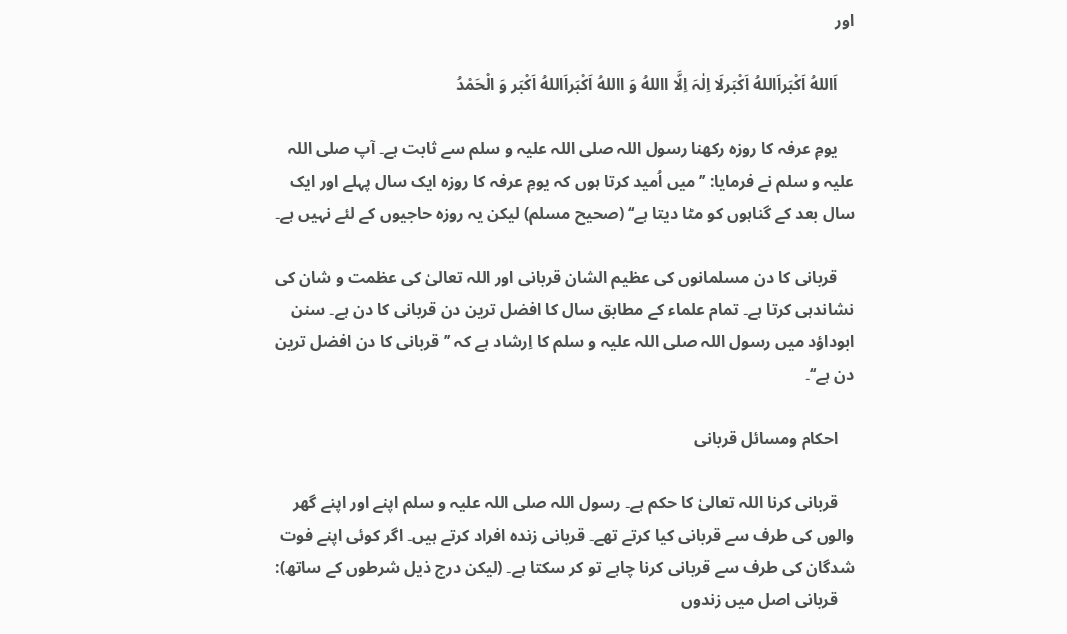اور

    اَاللهُ اَکْبَراَاللهُ اَکْبَرلَا اِلٰہَ اِلَّا االلهُ وَ االلهُ اَکْبَراَاللهُ اَکْبَر وَ الْحَمْدُ

    یومِ عرفہ کا روزہ رکھنا رسول اللہ صلی اللہ علیہ و سلم سے ثابت ہے۔ آپ صلی اللہ علیہ و سلم نے فرمایا: ’’میں اُمید کرتا ہوں کہ یومِ عرفہ کا روزہ ایک سال پہلے اور ایک سال بعد کے گناہوں کو مٹا دیتا ہے‘‘ (صحیح مسلم) لیکن یہ روزہ حاجیوں کے لئے نہیں ہے۔

    قربانی کا دن مسلمانوں کی عظیم الشان قربانی اور اللہ تعالیٰ کی عظمت و شان کی نشاندہی کرتا ہے۔ تمام علماء کے مطابق سال کا افضل ترین دن قربانی کا دن ہے۔ سنن ابوداؤد میں رسول اللہ صلی اللہ علیہ و سلم کا اِرشاد ہے کہ ’’قربانی کا دن افضل ترین دن ہے‘‘۔

    احکام ومسائل قربانی

    قربانی کرنا اللہ تعالیٰ کا حکم ہے۔ رسول اللہ صلی اللہ علیہ و سلم اپنے اور اپنے گھر والوں کی طرف سے قربانی کیا کرتے تھے۔ قربانی زندہ افراد کرتے ہیں۔ اگر کوئی اپنے فوت شدگان کی طرف سے قربانی کرنا چاہے تو کر سکتا ہے۔ (لیکن درج ذیل شرطوں کے ساتھ):
    قربانی اصل میں زندوں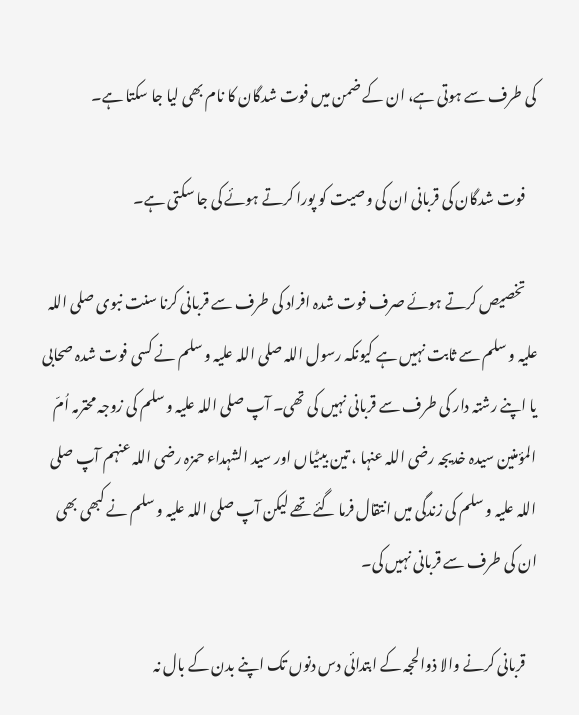کی طرف سے ہوتی ہے، ان کے ضمن میں فوت شدگان کا نام بھی لیا جا سکتا ہے۔

    فوت شدگان کی قربانی ان کی وصیت کو پورا کرتے ہوئے کی جا سکتی ہے۔

    تخصیص کرتے ہوئے صرف فوت شدہ افراد کی طرف سے قربانی کرنا سنت نبوی صلی اللہ علیہ و سلم سے ثابت نہیں ہے کیونکہ رسول اللہ صلی اللہ علیہ و سلم نے کسی فوت شدہ صحابی یا اپنے رشتہ دار کی طرف سے قربانی نہیں کی تھی۔ آپ صلی اللہ علیہ و سلم کی زوجہ محترمہ اُمّ المؤمنین سیدہ خدیجہ رضی اللہ عنہا ، تین بیٹیاں اور سید الشہداء حمزہ رضی اللہ عنہم آپ صلی اللہ علیہ و سلم کی زندگی میں انتقال فرما گئے تھے لیکن آپ صلی اللہ علیہ و سلم نے کبھی بھی ان کی طرف سے قربانی نہیں کی۔

    قربانی کرنے والا ذوالحجہ کے ابتدائی دس دنوں تک اپنے بدن کے بال نہ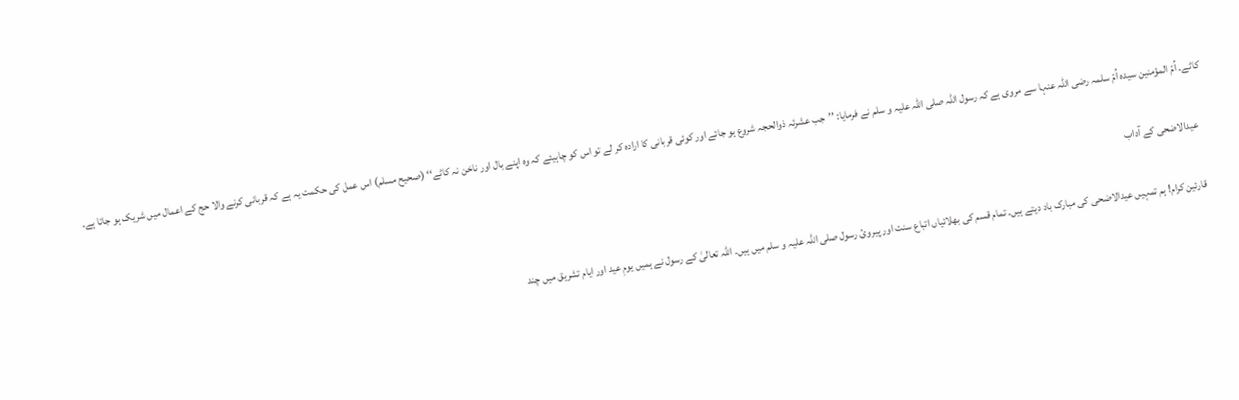کاٹے۔ اُمّ المؤمنین سیدہ اُمّ سلمہ رضی اللہ عنہا سے مروی ہے کہ رسول اللہ صلی اللہ علیہ و سلم نے فرمایا: ’’جب عشرئہ ذوالحجہ شروع ہو جائے اور کوئی قربانی کا ارادہ کر لے تو اس کو چاہیئے کہ وہ اپنے بال اور ناخن نہ کاٹے‘‘ (صحیح مسلم) اس عمل کی حکمت یہ ہے کہ قربانی کرنے والا حج کے اعمال میں شریک ہو جاتا ہے۔

    عیدالاضحی کے آداب

    قارئین کرام! ہم تمہیں عیدالاضحی کی مبارک باد دیتے ہیں۔ تمام قسم کی بھلائیاں اتباع سنت اور پیروئ رسول صلی اللہ علیہ و سلم میں ہیں۔ اللہ تعالیٰ کے رسول نے ہمیں یومِ عید اور ایام تشریق میں چند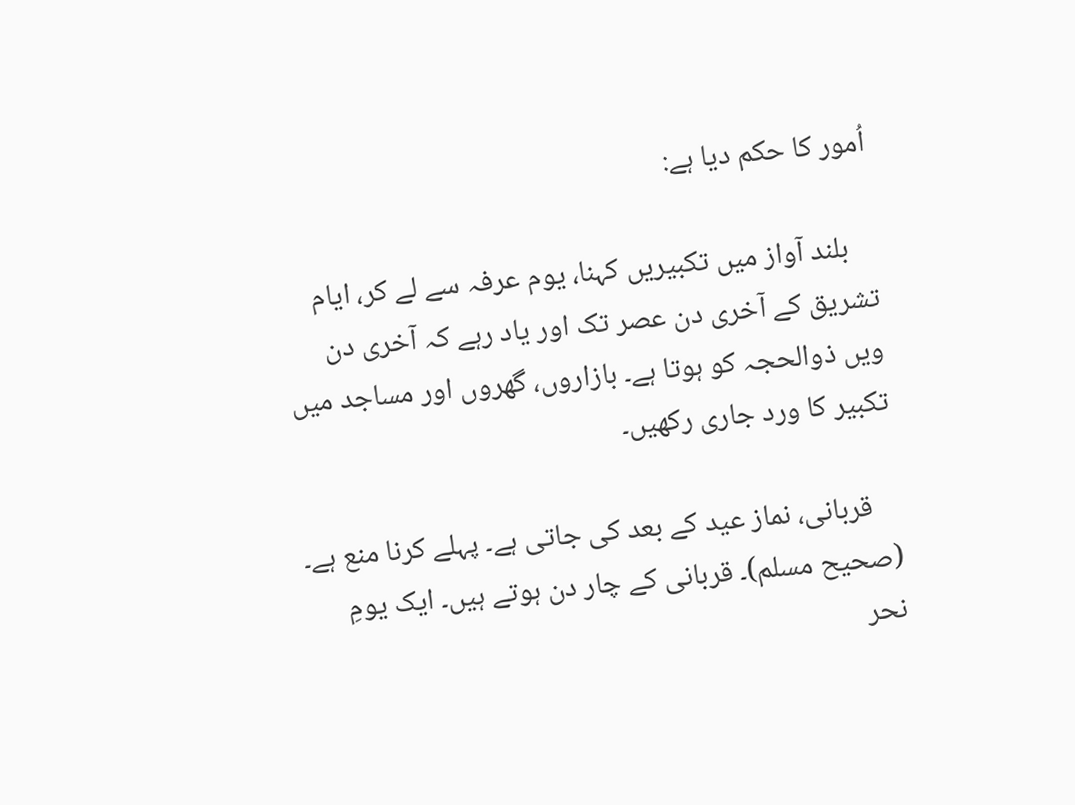اُمور کا حکم دیا ہے:

    بلند آواز میں تکبیریں کہنا، یوم عرفہ سے لے کر، ایام تشریق کے آخری دن عصر تک اور یاد رہے کہ آخری دن ویں ذوالحجہ کو ہوتا ہے۔ بازاروں، گھروں اور مساجد میں تکبیر کا ورد جاری رکھیں۔

    قربانی، نماز عید کے بعد کی جاتی ہے۔ پہلے کرنا منع ہے۔ (صحیح مسلم)۔ قربانی کے چار دن ہوتے ہیں۔ ایک یومِ نحر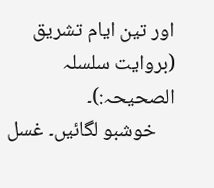اور تین ایام تشریق (بروایت سلسلہ الصحیحہ:)۔
    خوشبو لگائیں۔ غسل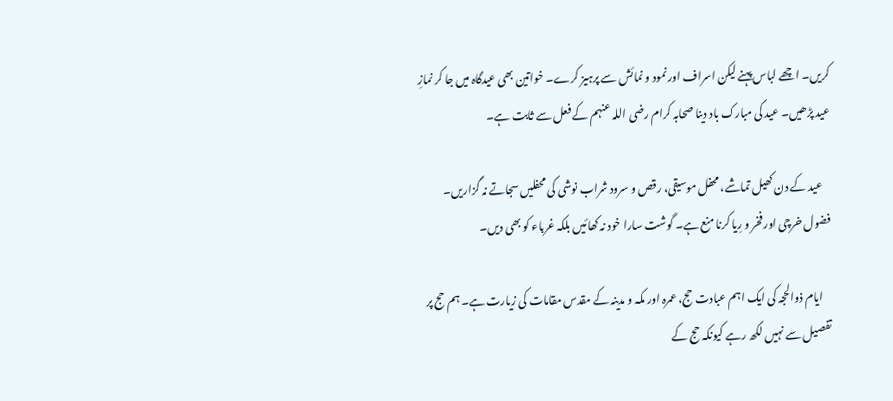کریں۔ اچھے لباس پہنے لیکن اسراف اور نمود و نمائش سے پرہیز کرے۔ خواتین بھی عیدگاہ میں جا کر نمازِ عید پڑھیں۔ عید کی مبارک باد دینا صحابہ کرام رضی اللہ عنہم کے فعل سے ثابت ہے۔

    عید کے دن کھیل تماشے، محفل موسیقی، رقص و سرود شراب نوشی کی محفلیں سجاتے نہ گزاریں۔ فضول خرچی اور فخر و رِیا کرنا منع ہے۔ گوشت سارا خود نہ کھائیں بلکہ غرباء کو بھی دیں۔

    ایام ذوالحجہ کی ایک اہم عبادت حج، عمرہ اور مکہ و مدینہ کے مقدس مقامات کی زیارت ہے۔ ہم حج پر تفصیل سے نہیں لکھ رہے کیونکہ حج کے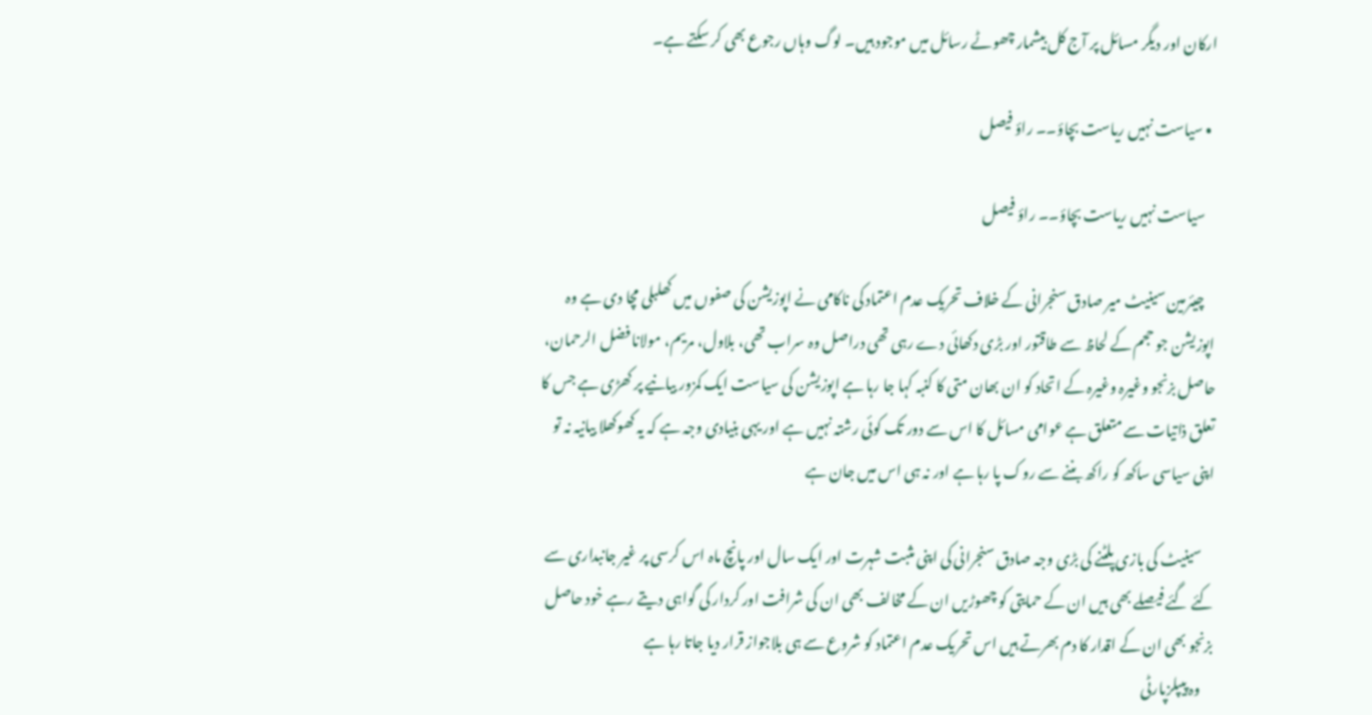ارکان اور دیگر مسائل پر آج کل بیشمار چھوٹے رسائل میں موجود ہیں۔ لوگ وہاں رجوع بھی کر سکتے ہے۔

  • سیاست نہیں ریاست بچاؤ۔۔ راؤ فیصل

    سیاست نہیں ریاست بچاؤ۔۔ راؤ فیصل

    چیئرمین سینیٹ میر صادق سنجرانی کے خلاف تحریک عدم اعتماد کی ناکامی نے اپوزیشن کی صفوں میں کھلبلی مچا دی ہے وہ اپوزیشن جو حجم کے لحاظ سے طاقتور اور بڑی دکھائی دے رہی تھی دراصل وہ سراب تھی، بلاول، مریم، مولانا فضل الرحمان، حاصل بزنجو وغیرہ وغیرہ کے اتحاد کو ان بھان متی کا کنبہ کہا جا رہا ہے اپوزیشن کی سیاست ایک کمزور بیانیے پر کھڑی ہے جس کا تعلق ذاتیات سے متعلق ہے عوامی مسائل کا اس سے دور تک کوئی رشتہ نہیں ہے اور یہی بنیادی وجہ ہے کہ یہ کھوکھلا بیانیہ نہ تو اپنی سیاسی ساکھ کو راکھ بننے سے روک پا رہا ہے اور نہ ہی اس میں جان ہے

    سینیٹ کی بازی پلٹنے کی بڑی وجہ صادق سنجرانی کی اپنی مثبت شہرت اور ایک سال اور پانچ ماہ اس کرسی پر غیر جانبداری سے کئے گئے فیصلے بھی ہیں ان کے حمایتی کو چھوڑیں ان کے مخالف بھی ان کی شرافت اور کردار کی گواہی دیتے رہے خود حاصل بزنجو بھی ان کے اقدار کا دم بھرتے ہیں اس تحریک عدم اعتماد کو شروع سے ہی بلاجواز قرار دیا جاتا رہا ہے
    وہ پیپلزپارٹی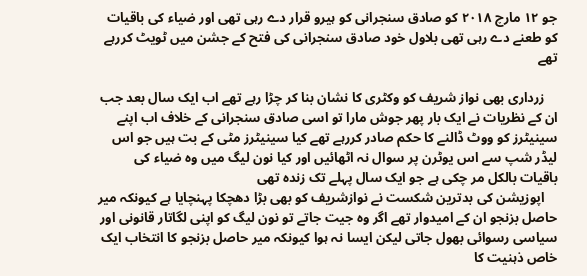جو ۱۲ مارچ ۲۰۱۸ کو صادق سنجرانی کو ہیرو قرار دے رہی تھی اور ضیاء کی باقیات کو طعنے دے رہی تھی بلاول خود صادق سنجرانی کی فتح کے جشن میں ٹویٹ کررہے تھے

    زرداری بھی نواز شریف کو وکٹری کا نشان بنا کر چڑا رہے تھے اب ایک سال بعد جب ان کے نظریات نے ایک بار پھر جوش مارا تو اسی صادق سنجرانی کے خلاف اب اپنے سینیٹرز کو ووٹ ڈالنے کا حکم صادر کررہے تھے کیا سینیٹرز مٹی کے بت ہیں جو اس لیڈر شپ سے اس یوٹرن پر سوال نہ اٹھائیں اور کیا نون لیگ میں وہ ضیاء کی باقیات بالکل مر چکی ہے جو ایک سال پہلے تک زندہ تھی
    اپوزیشن کی بدترین شکست نے نوازشریف کو بھی بڑا دھچکا پہنچایا ہے کیونکہ میر حاصل بزنجو ان کے امیدوار تھے اگر وہ جیت جاتے تو نون لیگ کو اپنی لگاتار قانونی اور سیاسی رسوائی بھول جاتی لیکن ایسا نہ ہوا کیونکہ میر حاصل بزنجو کا انتخاب ایک خاص ذہنیت کا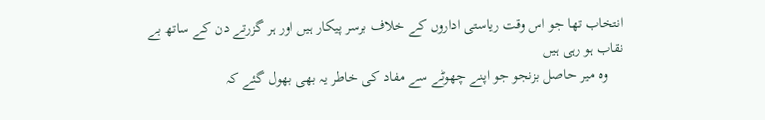انتخاب تھا جو اس وقت ریاستی اداروں کے خلاف برسر پیکار ہیں اور ہر گزرتے دن کے ساتھ بے نقاب ہو رہی ہیں
    وہ میر حاصل بزنجو جو اپنے چھوٹے سے مفاد کی خاطر یہ بھی بھول گئے کہ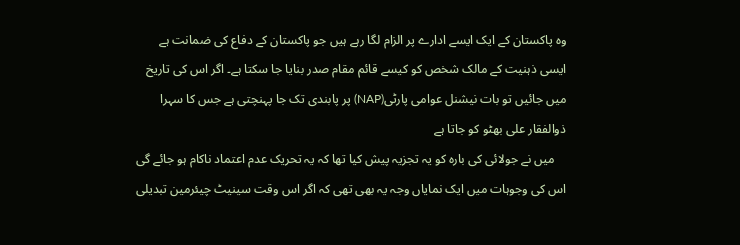وہ پاکستان کے ایک ایسے ادارے پر الزام لگا رہے ہیں جو پاکستان کے دفاع کی ضمانت ہے ایسی ذہنیت کے مالک شخص کو کیسے قائم مقام صدر بنایا جا سکتا ہے۔ اگر اس کی تاریخ میں جائیں تو بات نیشنل عوامی پارٹی(NAP) پر پابندی تک جا پہنچتی ہے جس کا سہرا ذوالفقار علی بھٹو کو جاتا ہے
    میں نے جولائی کی بارہ کو یہ تجزیہ پیش کیا تھا کہ یہ تحریک عدم اعتماد ناکام ہو جائے گی اس کی وجوہات میں ایک نمایاں وجہ یہ بھی تھی کہ اگر اس وقت سینیٹ چیئرمین تبدیلی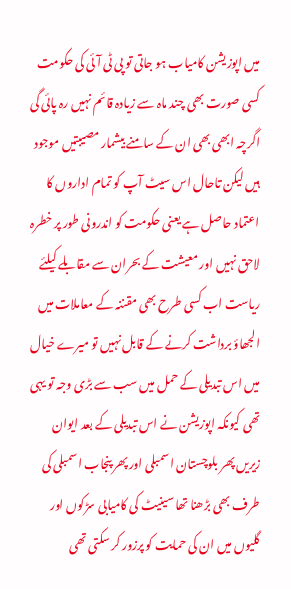میں اپوزیشن کامیاب ہو جاتی تو پی ٹی آئی کی حکومت کسی صورت بھی چند ماہ سے زیادہ قائم نہیں رہ پائی گی اگرچہ ابھی بھی ان کے سامنے بیشمار مصیبتیں موجود ہیں لیکن تاحال اس سیٹ آپ کو تمام اداروں کا اعتماد حاصل ہے یعنی حکومت کو اندرونی طور پر خطرہ لاحق نہیں اور معیشت کے بحران سے مقابلے کیلئے ریاست اب کسی طرح بھی مقننہ کے معاملات میں الجھاؤ برداشت کرنے کے قابل نہیں تو میرے خیال میں اس تبدیلی کے حمل میں سب سے بڑی وجہ تو یہی تھی کیونکہ اپوزیشن نے اس تبدیلی کے بعد ایوان زیریں پھر بلوچستان اسمبلی اور پھر پنجاب اسمبلی کی طرف بھی بڑھنا تھا سینیٹ کی کامیابی سڑکوں اور گلیوں میں ان کی حمایت کو پرزور کر سکتی تھی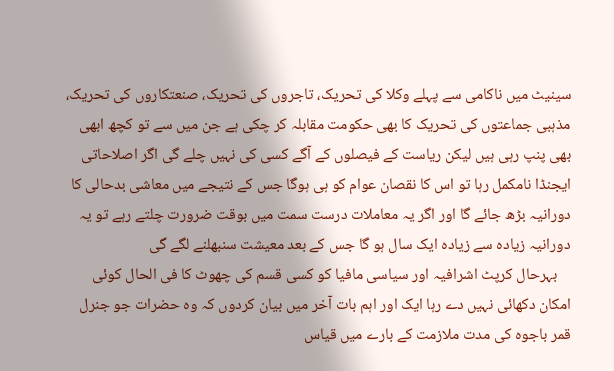سینیٹ میں ناکامی سے پہلے وکلا کی تحریک، تاجروں کی تحریک، صنعتکاروں کی تحریک، مذہبی جماعتوں کی تحریک کا بھی حکومت مقابلہ کر چکی ہے جن میں سے تو کچھ ابھی بھی پنپ رہی ہیں لیکن ریاست کے فیصلوں کے آگے کسی کی نہیں چلے گی اگر اصلاحاتی ایجنڈا نامکمل رہا تو اس کا نقصان عوام کو ہی ہوگا جس کے نتیجے میں معاشی بدحالی کا دورانیہ بڑھ جائے گا اور اگر یہ معاملات درست سمت میں بوقت ضرورت چلتے رہے تو یہ دورانیہ زیادہ سے زیادہ ایک سال ہو گا جس کے بعد معیشت سنبھلنے لگے گی
    بہرحال کرپٹ اشرافیہ اور سیاسی مافیا کو کسی قسم کی چھوٹ کا فی الحال کوئی امکان دکھائی نہیں دے رہا ایک اور اہم بات آخر میں بیان کردوں کہ وہ حضرات جو جنرل قمر باجوہ کی مدت ملازمت کے بارے میں قیاس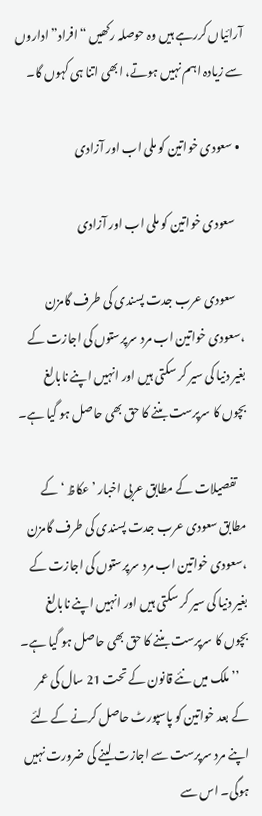آرائیاں کررہے ہیں وہ حوصلہ رکھیں “افراد” اداروں سے زیادہ اہم نہیں ہوتے، ابھی اتنا ہی کہوں گا۔

  • سعودی خواتین کو ملی اب اور آزادی

    سعودی خواتین کو ملی اب اور آزادی

    سعودی عرب جدت پسندی کی طرف گامزن ،سعودی خواتین اب مرد سرپرستوں کی اجازت کے بغیر دنیا کی سیر کر سکتی ہیں اور انہیں اپنے نابالغ بچوں کا سرپرست بننے کا حق بھی حاصل ہو گیا ہے۔

    تفصیلات کے مطابق عربی اخبار ’عکاظ ‘ کے مطابق سعودی عرب جدت پسندی کی طرف گامزن ،سعودی خواتین اب مرد سرپرستوں کی اجازت کے بغیر دنیا کی سیر کر سکتی ہیں اور انہیں اپنے نابالغ بچوں کا سرپرست بننے کا حق بھی حاصل ہو گیا ہے۔
    ’’ملک میں نئے قانون کے تحت 21 سال کی عمر کے بعد خواتین کو پاسپورٹ حاصل کرنے کے لئے اپنے مرد سرپرست سے اجازت لینے کی ضرورت نہیں ہوگی۔ اس سے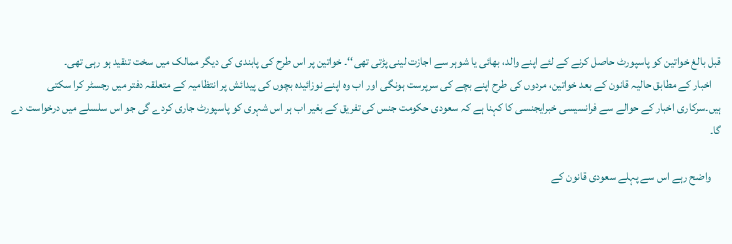قبل بالغ خواتین کو پاسپورٹ حاصل کرنے کے لئے اپنے والد، بھائی یا شوہر سے اجازت لینی پڑتی تھی‘‘۔ خواتین پر اس طرح کی پابندی کی دیگر ممالک میں سخت تنقید ہو رہی تھی۔
    اخبار کے مطابق حالیہ قانون کے بعد خواتین، مردوں کی طرح اپنے بچے کی سرپرست ہونگی اور اب وہ اپنے نوزائیدہ بچوں کی پیدائش پر انتظامیہ کے متعلقہ دفتر میں رجسٹر کرا سکتی ہیں۔سرکاری اخبار کے حوالے سے فرانسیسی خبرایجنسی کا کہنا ہے کہ سعودی حکومت جنس کی تفریق کے بغیر اب ہر اس شہری کو پاسپورٹ جاری کردے گی جو اس سلسلے میں درخواست دے گا۔

    واضح رہے اس سے پہلے سعودی قانون کے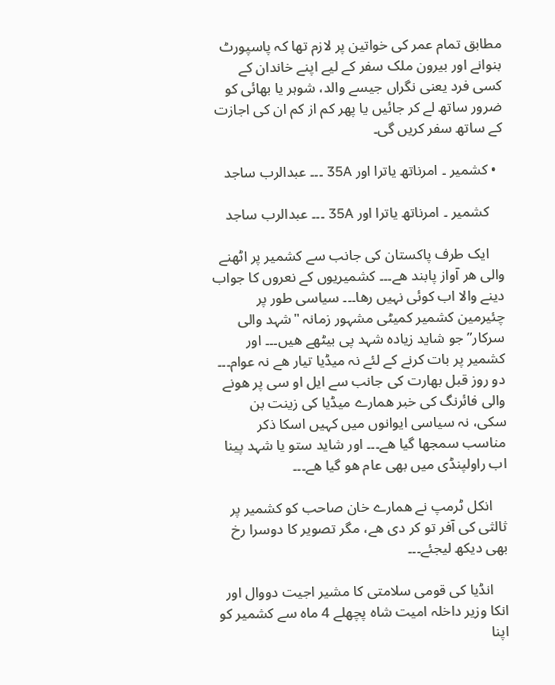مطابق تمام عمر کی خواتین پر لازم تھا کہ پاسپورٹ بنوانے اور بیرون ملک سفر کے لیے اپنے خاندان کے کسی فرد یعنی نگراں جیسے والد، شوہر یا بھائی کو ضرور ساتھ لے کر جائیں یا پھر کم از کم ان کی اجازت کے ساتھ سفر کریں گی۔

  • کشمیر ۔ امرناتھ یاترا اور 35A ۔۔۔ عبدالرب ساجد

    کشمیر ۔ امرناتھ یاترا اور 35A ۔۔۔ عبدالرب ساجد

    ایک طرف پاکستان کی جانب سے کشمیر پر اٹھنے والی ھر آواز پابند ھے۔۔۔ کشمیریوں کے نعروں کا جواب دینے والا اب کوئی نہیں رھا۔۔۔ سیاسی طور پر چئیرمین کشمیر کمیٹی مشہور زمانہ "شہد والی سرکار” جو شاید زیادہ شہد پی بیٹھے ھیں۔۔۔ اور کشمیر پر بات کرنے کے لئے نہ میڈیا تیار ھے نہ عوام۔۔۔ دو روز قبل بھارت کی جانب سے ایل او سی پر ھونے والی فائرنگ کی خبر ھمارے میڈیا کی زینت بن سکی، نہ سیاسی ایوانوں میں کہیں اسکا ذکر مناسب سمجھا گیا ھے۔۔۔ اور شاید ستو یا شہد پینا اب راولپنڈی میں بھی عام ھو گیا ھے۔۔۔

    انکل ٹرمپ نے ھمارے خان صاحب کو کشمیر پر ثالثی کی آفر تو کر دی ھے، مگر تصویر کا دوسرا رخ بھی دیکھ لیجئے۔۔۔

    انڈیا کی قومی سلامتی کا مشیر اجیت دووال اور انکا وزیر داخلہ امیت شاہ پچھلے 4 ماہ سے کشمیر کو اپنا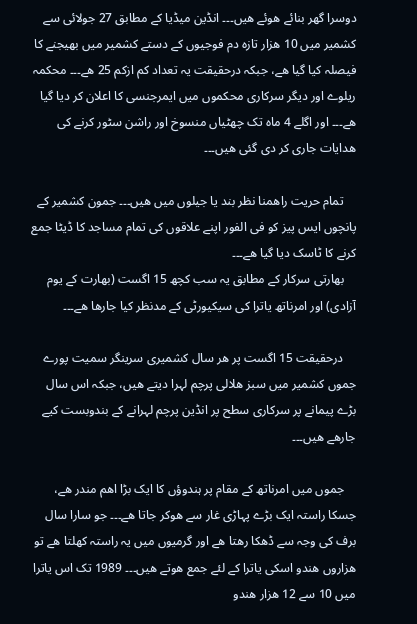دوسرا گھر بنائے ھوئے ھیں۔۔۔ انڈین میڈیا کے مطابق 27 جولائی سے کشمیر میں 10 ھزار تازہ دم فوجیوں کے دستے کشمیر میں بھیجنے کا فیصلہ کیا گیا ھے، جبکہ درحقیقت یہ تعداد کم ازکم 25 ھے۔۔۔ محکمہ ریلوے اور دیگر سرکاری محکموں میں ایمرجنسی کا اعلان کر دیا گیا ھے۔۔۔ اور اگلے 4 ماہ تک چھٹیاں منسوخ اور راشن سٹور کرنے کی ھدایات جاری کر دی گئی ھیں۔۔۔

    تمام حریت راھمنا نظر بند یا جیلوں میں ھیں۔۔۔ جمون کشمیر کے پانچوں ایس پیز کو فی الفور اپنے علاقوں کی تمام مساجد کا ڈیٹا جمع کرنے کا ٹاسک دیا گیا ھے۔۔۔
    بھارتی سرکار کے مطابق یہ سب کچھ 15 اگست (بھارت کے یوم آزادی) اور امرناتھ یاترا کی سیکیورٹی کے مدنظر کیا جارھا ھے۔۔۔

    درحقیقت 15 اگست پر ھر سال کشمیری سرینگر سمیت پورے جموں کشمیر میں سبز ھلالی پرچم لہرا دیتے ھیں، جبکہ اس سال بڑے پیمانے پر سرکاری سطح پر انڈین پرچم لہرانے کے بندوبست کیے جارھے ھیں۔۔۔

    جموں میں امرناتھ کے مقام پر ہندوؤں کا ایک بڑا اھم مندر ھے، جسکا راستہ ایک بڑے پہاڑی غار سے ھوکر جاتا ھے۔۔۔ جو سارا سال برف کی وجہ سے ڈھکا رھتا ھے اور گرمیوں میں یہ راستہ کھلتا ھے تو ھزاروں ھندو اسکی یاترا کے لئے جمع ھوتے ھیں۔۔۔ 1989 تک اس یاترا میں 10 سے 12 ھزار ھندو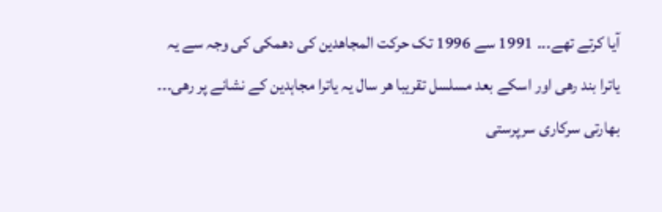آیا کرتے تھے۔۔۔ 1991 سے 1996 تک حرکت المجاھدین کی دھمکی کی وجہ سے یہ یاترا بند رھی اور اسکے بعد مسلسل تقریبا ھر سال یہ یاترا مجاہدین کے نشانے پر رھی۔۔۔ بھارتی سرکاری سرپرستی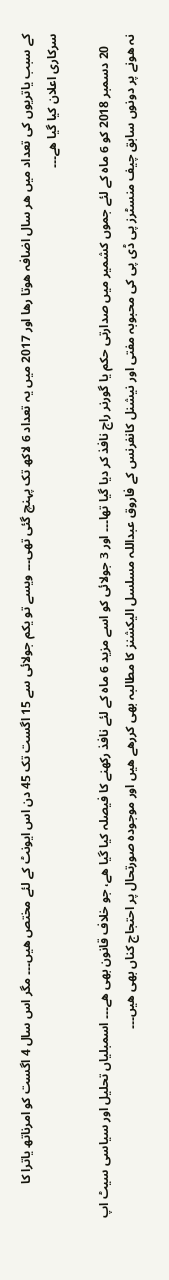کے سبب یاتریوں کی تعداد میں ھر سال اضافہ ھوتا رھا اور 2017 میں یہ تعداد 6 لاکھ تک پہنچ گئی تھی۔۔۔ ویسے تو یکم جولائی سے 15 اگست تک 45 دن اس ایونٹ کے لئے مختص ھیں۔۔۔ مگر اس سال 4 اگست کو امرناتھ یاترا کا سرکاری اعلان کیا گیا ھے۔۔۔

    20 دسمبر 2018 کو 6 ماہ کے لئے جموں کشمیر میں صدارتی حکم یا گورنر راج نافذ کر دیا گیا تھا۔۔۔ اور 3 جولائی کو اسے مزید 6 ماہ کے لئے نافذ رکھنے کا فیصلہ کیا گیا ھے، جو خلاف قانون بھی ھے۔۔۔ اسمبلیاں تحلیل اور سیاسی سیٹ اپ نہ ھونے پر دونوں سابق چیف منسٹرز پی ڈی پی کی محبوبہ مفتی اور نیشنل کانفرنس کے فاروق عبداللہ مسلسل الیکشنز کا مطالبہ بھی کررھے ھیں اور موجودہ صورتحال پر احتجاج کناں بھی ھیں۔۔۔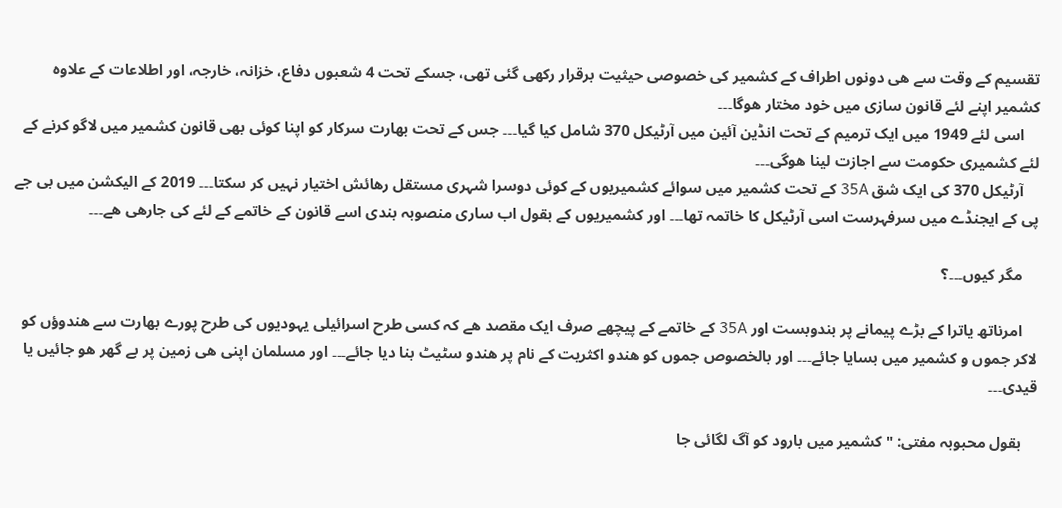تقسیم کے وقت سے ھی دونوں اطراف کے کشمیر کی خصوصی حیثیت برقرار رکھی گئی تھی، جسکے تحت 4 شعبوں دفاع، خزانہ، خارجہ، اور اطلاعات کے علاوہ کشمیر اپنے لئے قانون سازی میں خود مختار ھوگا۔۔۔
    اسی لئے 1949 میں ایک ترمیم کے تحت انڈین آئین میں آرٹیکل 370 شامل کیا گیا۔۔۔ جس کے تحت بھارت سرکار کو اپنا کوئی بھی قانون کشمیر میں لاگو کرنے کے لئے کشمیری حکومت سے اجازت لینا ھوگی۔۔۔
    آرٹیکل 370 کی ایک شق 35A کے تحت کشمیر میں سوائے کشمیریوں کے کوئی دوسرا شہری مستقل رھائش اختیار نہیں کر سکتا۔۔۔ 2019 کے الیکشن میں بی جے پی کے ایجنڈے میں سرفہرست اسی آرٹیکل کا خاتمہ تھا۔۔۔ اور کشمیریوں کے بقول اب ساری منصوبہ بندی اسے قانون کے خاتمے کے لئے کی جارھی ھے۔۔۔

    مگر کیوں۔۔۔؟

    امرناتھ یاترا کے بڑے پیمانے پر بندوبست اور 35A کے خاتمے کے پیچھے صرف ایک مقصد ھے کہ کسی طرح اسرائیلی یہودیوں کی طرح پورے بھارت سے ھندوؤں کو لاکر جموں و کشمیر میں بسایا جائے۔۔۔ اور بالخصوص جموں کو ھندو اکثریت کے نام پر ھندو سٹیٹ بنا دیا جائے۔۔۔ اور مسلمان اپنی ھی زمین پر بے گھر ھو جائیں یا قیدی۔۔۔

    بقول محبوبہ مفتی: "کشمیر میں بارود کو آگ لگائی جا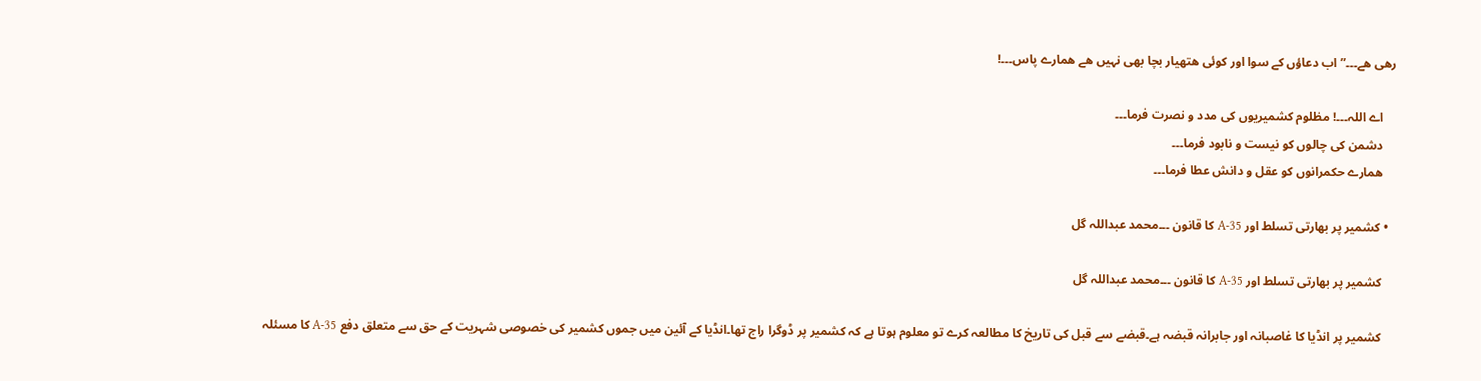رھی ھے۔۔۔” اب دعاؤں کے سوا اور کوئی ھتھیار بچا بھی نہیں ھے ھمارے پاس۔۔۔!

    اے اللہ۔۔۔! مظلوم کشمیریوں کی مدد و نصرت فرما۔۔۔
    دشمن کی چالوں کو نیست و نابود فرما۔۔۔
    ھمارے حکمرانوں کو عقل و دانش عطا فرما۔۔۔

  • کشمیر پر بھارتی تسلط اور 35-A کا قانون ۔۔۔محمد عبداللہ گل

    کشمیر پر بھارتی تسلط اور 35-A کا قانون ۔۔۔محمد عبداللہ گل

    کشمیر پر انڈیا کا غاصبانہ اور جابرانہ قبضہ ہے۔قبضے سے قبل کی تاریخ کا مطالعہ کرے تو معلوم ہوتا ہے کہ کشمیر پر ڈوگرا راج تھا۔انڈیا کے آئین میں جموں کشمیر کی خصوصی شہریت کے حق سے متعلق دفع 35-A کا مسئلہ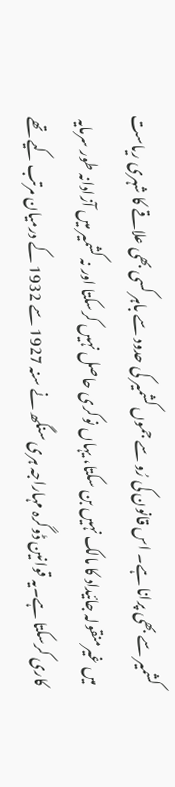کشمیر سے بھی پرانا ہے۔ اس قانون کی رُو سے جموں کشمیر کی حدود سے باہر کسی بھی علاقے کا شہری ریاست میں غیرمنقولہ جائیداد کا مالک نہیں بن سکتا، یہاں نوکری حاصل نہیں کرسکتا اور نہ کشمیر میں آزادانہ طور سرمایہ کاری کرسکتا ہے۔یہ قوانین ڈوگرہ مہاراجہ ہری سنگھ نے سنہ 1927 سے 1932 کے درمیان مرتب کیے تھے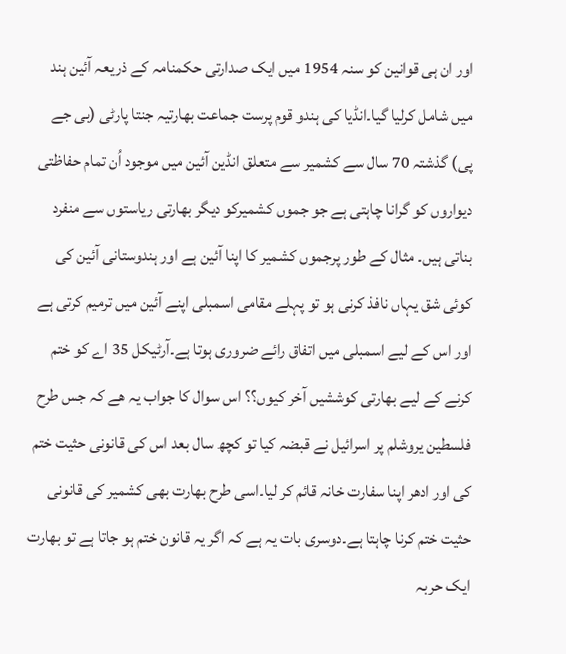اور ان ہی قوانین کو سنہ 1954 میں ایک صدارتی حکمنامہ کے ذریعہ آئین ہند میں شامل کرلیا گیا۔انڈیا کی ہندو قوم پرست جماعت بھارتیہ جنتا پارٹی (بی جے پی) گذشتہ 70 سال سے کشمیر سے متعلق انڈین آئین میں موجود اُن تمام حفاظتی دیواروں کو گرانا چاہتی ہے جو جموں کشمیرکو دیگر بھارتی ریاستوں سے منفرد بناتی ہیں۔ مثال کے طور پرجموں کشمیر کا اپنا آئین ہے اور ہندوستانی آئین کی کوئی شق یہاں نافذ کرنی ہو تو پہلے مقامی اسمبلی اپنے آئین میں ترمیم کرتی ہے اور اس کے لیے اسمبلی میں اتفاق رائے ضروری ہوتا ہے۔آرٹیکل 35 اے کو ختم کرنے کے لیے بھارتی کوششیں آخر کیوں؟؟ اس سوال کا جواب یہ ھے کہ جس طرح فلسطین یروشلم پر اسرائیل نے قبضہ کیا تو کچھ سال بعد اس کی قانونی حثیت ختم کی اور ادھر اپنا سفارت خانہ قائم کر لیا۔اسی طرح بھارت بھی کشمیر کی قانونی حثیت ختم کرنا چاہتا ہے۔دوسری بات یہ ہے کہ اگر یہ قانون ختم ہو جاتا ہے تو بھارت ایک حربہ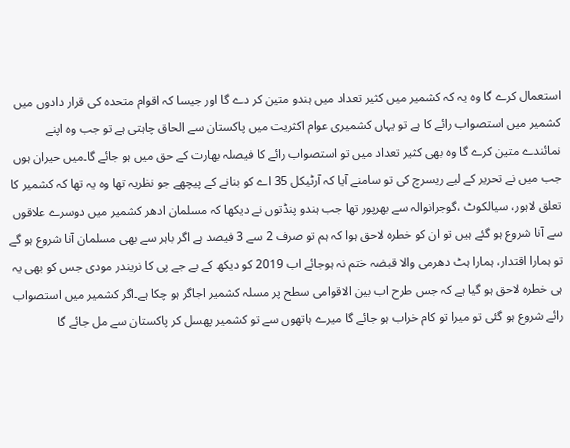استعمال کرے گا وہ یہ کہ کشمیر میں کثیر تعداد میں ہندو متین کر دے گا اور جیسا کہ اقوام متحدہ کی قرار دادوں میں کشمیر میں استصواب رائے کا ہے تو یہاں کشمیری عوام اکثریت میں پاکستان سے الحاق چاہتی ہے تو جب وہ اپنے نمائندے متین کرے گا وہ بھی کثیر تعداد میں تو استصواب رائے کا فیصلہ بھارت کے حق میں ہو جائے گا۔میں حیران ہوں جب میں نے تحریر کے لیے ریسرچ کی تو سامنے آیا کہ آرٹیکل 35 اے کو بنانے کے پیچھے جو نظریہ تھا وہ یہ تھا کہ کشمیر کا تعلق لاہور، سیالکوٹ ،گوجرانوالہ سے بھرپور تھا جب ہندو پنڈتوں نے دیکھا کہ مسلمان ادھر کشمیر میں دوسرے علاقوں سے آنا شروع ہو گئے ہیں تو ان کو خطرہ لاحق ہوا کہ ہم تو صرف 2 سے 3 فیصد ہے اگر باہر سے بھی مسلمان آنا شروع ہو گے تو ہمارا اقتدار، ہمارا ہٹ دھرمی والا قبضہ ختم نہ ہوجائے اب 2019 کو دیکھ کے بے جے پی کا نریندر مودی جس کو بھی یہ ہی خطرہ لاحق ہو گیا ہے کہ جس طرح اب بین الاقوامی سطح پر مسلہ کشمیر اجاگر ہو چکا ہے۔اگر کشمیر میں استصواب رائے شروع ہو گئی تو میرا تو کام خراب ہو جائے گا میرے ہاتھوں سے تو کشمیر پھسل کر پاکستان سے مل جائے گا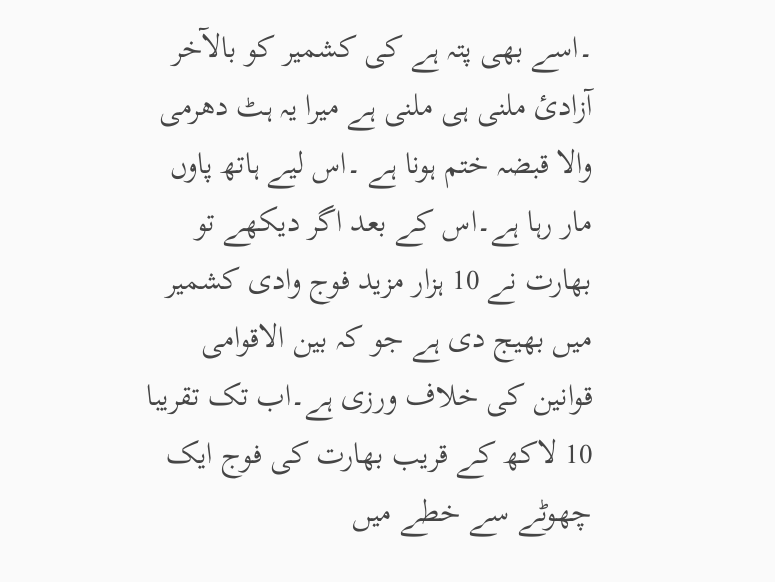۔اسے بھی پتہ ہے کی کشمیر کو بالآخر آزادئ ملنی ہی ملنی ہے میرا یہ ہٹ دھرمی والا قبضہ ختم ہونا ہے ۔اس لیے ہاتھ پاوں مار رہا ہے۔اس کے بعد اگر دیکھے تو بھارت نے 10 ہزار مزید فوج وادی کشمیر میں بھیج دی ہے جو کہ بین الاقوامی قوانین کی خلاف ورزی ہے۔اب تک تقریبا 10 لاکھ کے قریب بھارت کی فوج ایک چھوٹے سے خطے میں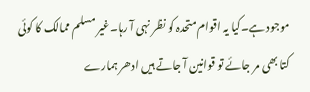موجود ہے۔کیا یہ اقوام متحدہ کو نظر نہی آ رہا۔غیر مسلم ممالک کا کوئی کتا بھی مر جائے تو قوانین آ جاتے ہیں ادھر ہمارے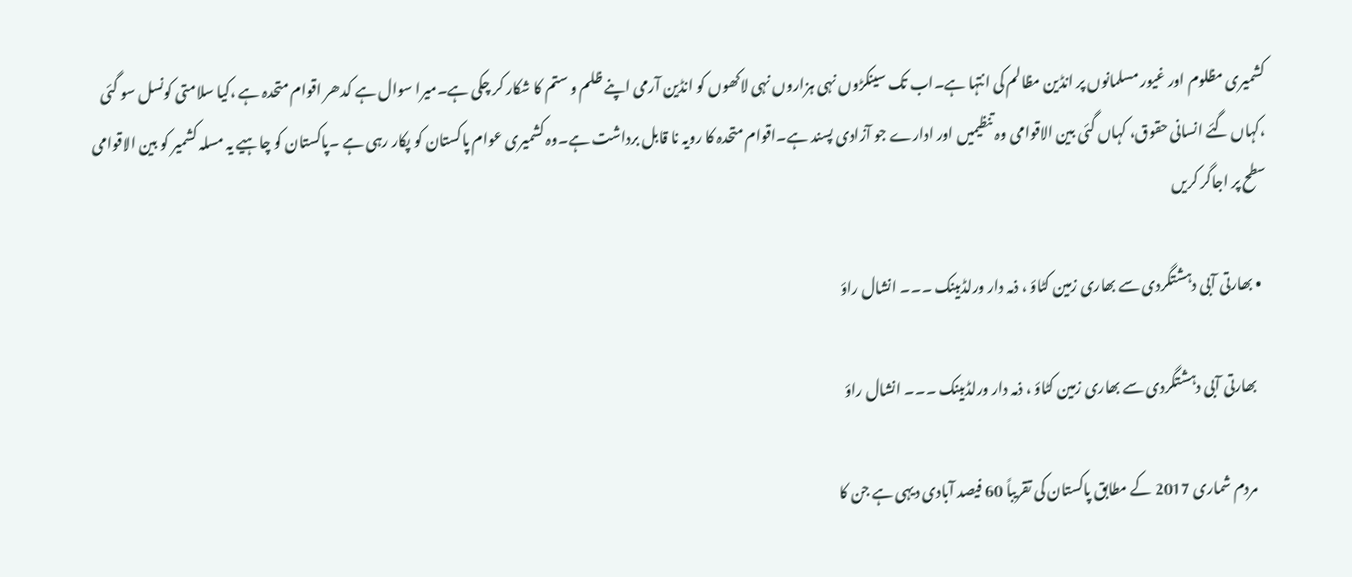کشمیری مظلوم اور غیور مسلمانوں پر انڈین مظالم کی انتہا ہے۔اب تک سینکڑوں نہی ہزاروں نہی لاکھوں کو انڈین آرمی اپنے ظلم و ستم کا شکار کر چکی ہے۔میرا سوال ہے کدھر اقوام متحدہ ہے ،کیا سلامتی کونسل سو گئی ،کہاں گئے انسانی حقوق، کہاں گئی بین الاقوامی وہ تنظیمیں اور ادارے جو آزادی پسند ہے۔اقوام متحدہ کا رویہ نا قابل برداشت ہے۔وہ کشمیری عوام پاکستان کو پکار رہی ہے ۔پاکستان کو چاہیے یہ مسلہ کشمیر کو بین الاقوامی سطح پر اجاگر کریں

  • بھارتی آبی دہشتگردی سے بھاری زمین کٹاؤ ، ذمہ دار ورلڈبینک ۔۔۔ انشال راؤ

    بھارتی آبی دہشتگردی سے بھاری زمین کٹاؤ ، ذمہ دار ورلڈبینک ۔۔۔ انشال راؤ

    مردم شماری 2017 کے مطابق پاکستان کی تقریباً 60 فیصد آبادی دیہی ہے جن کا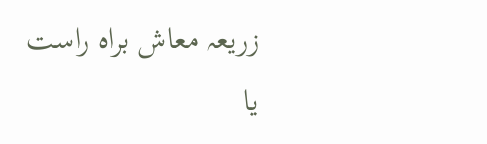زریعہ معاش براہ راست یا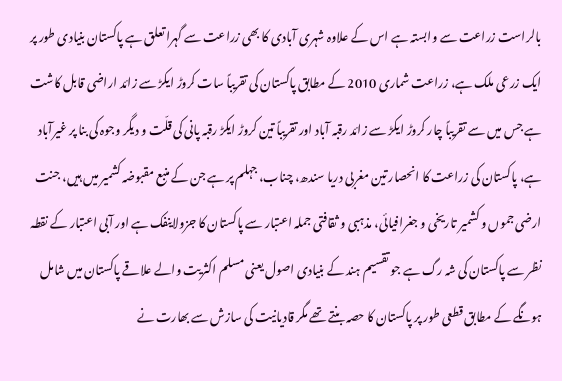بالراست زراعت سے وابستہ ہے اس کے علاوہ شہری آبادی کا بھی زراعت سے گہرا تعلق ہے پاکستان بنیادی طور پر ایک زرعی ملک ہے، زراعت شماری 2010 کے مطابق پاکستان کی تقریباً سات کروڑ ایکڑ سے زائد اراضی قابل کاشت ہے جس میں سے تقریباً چار کروڑ ایکڑ سے زائد رقبہ آباد اور تقریباً تین کروڑ ایکڑ رقبہ پانی کی قلّت و دیگر وجوہ کی بنا پر غیرآباد ہے، پاکستان کی زراعت کا انحصار تین مغربی دریا سندھ، چناب، جہلم پر ہے جن کے منبع مقبوضہ کشمیر میں ہیں، جنت ارضی جموں و کشمیر تاریخی و جغرافیائی، مذہبی و ثقافتی جملہ اعتبار سے پاکستان کا جزولاینفک ہے اور آبی اعتبار کے نقطہ نظر سے پاکستان کی شہ رگ ہے جو تقسیم ہند کے بنیادی اصول یعنی مسلم اکثریت والے علاقے پاکستان میں شامل ہونگے کے مطابق قطعی طور پر پاکستان کا حصہ بنتے تھے مگر قادیانیت کی سازش سے بھارت نے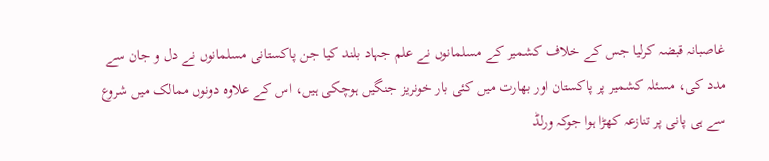غاصبانہ قبضہ کرلیا جس کے خلاف کشمیر کے مسلمانوں نے علم جہاد بلند کیا جن پاکستانی مسلمانوں نے دل و جان سے مدد کی، مسئلہ کشمیر پر پاکستان اور بھارت میں کئی بار خونریز جنگیں ہوچکی ہیں، اس کے علاوہ دونوں ممالک میں شروع سے ہی پانی پر تنازعہ کھڑا ہوا جوکہ ورلڈ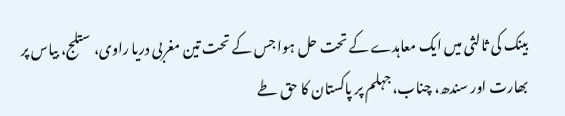بینک کی ثالثی میں ایک معاہدے کے تحت حل ہوا جس کے تحت تین مغربی دریا راوی، ستلج، بیاس پر بھارت اور سندھ، چناب، جہلم پر پاکستان کا حق طے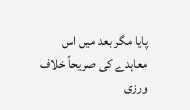پایا مگر بعد میں اس معاہدے کی صریحاً خلاف ورزی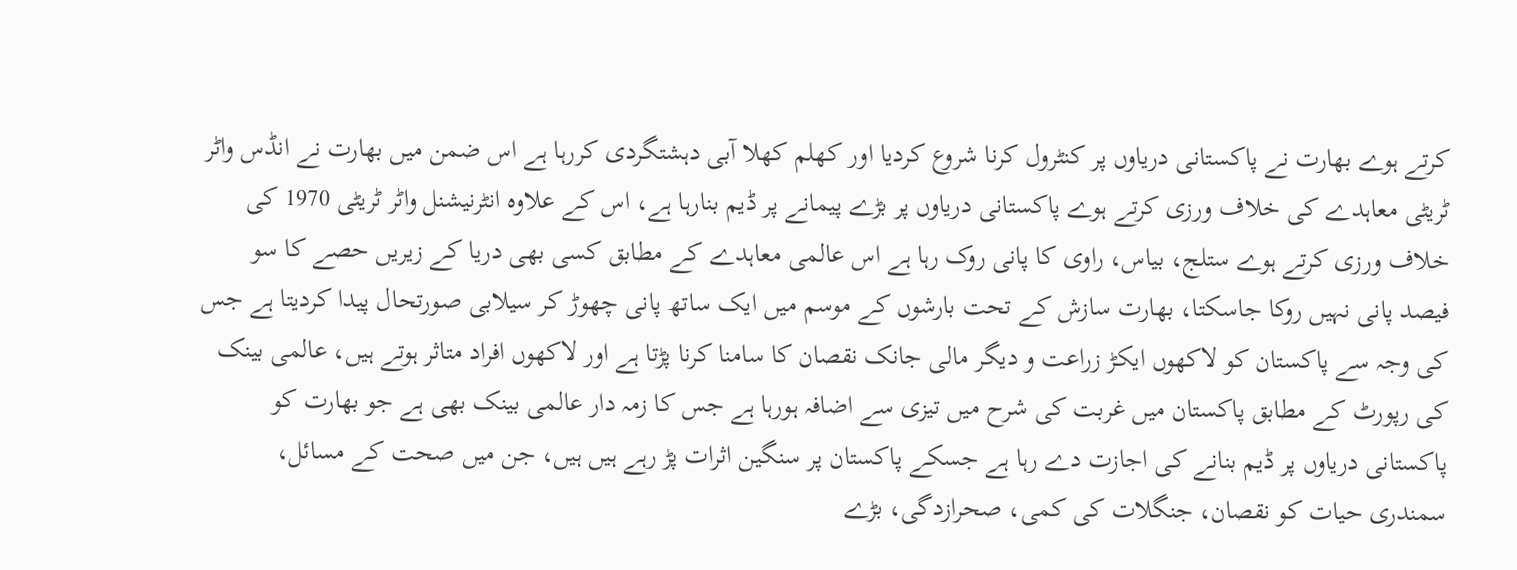کرتے ہوے بھارت نے پاکستانی دریاوں پر کنٹرول کرنا شروع کردیا اور کھلم کھلا آبی دہشتگردی کررہا ہے اس ضمن میں بھارت نے انڈس واٹر ٹریٹی معاہدے کی خلاف ورزی کرتے ہوے پاکستانی دریاوں پر بڑے پیمانے پر ڈیم بنارہا ہے، اس کے علاوہ انٹرنیشنل واٹر ٹریٹی 1970 کی خلاف ورزی کرتے ہوے ستلج، بیاس، راوی کا پانی روک رہا ہے اس عالمی معاہدے کے مطابق کسی بھی دریا کے زیریں حصے کا سو فیصد پانی نہیں روکا جاسکتا، بھارت سازش کے تحت بارشوں کے موسم میں ایک ساتھ پانی چھوڑ کر سیلابی صورتحال پیدا کردیتا ہے جس کی وجہ سے پاکستان کو لاکھوں ایکڑ زراعت و دیگر مالی جانک نقصان کا سامنا کرنا پڑتا ہے اور لاکھوں افراد متاثر ہوتے ہیں، عالمی بینک کی رپورٹ کے مطابق پاکستان میں غربت کی شرح میں تیزی سے اضافہ ہورہا ہے جس کا زمہ دار عالمی بینک بھی ہے جو بھارت کو پاکستانی دریاوں پر ڈیم بنانے کی اجازت دے رہا ہے جسکے پاکستان پر سنگین اثرات پڑ رہے ہیں ہیں، جن میں صحت کے مسائل، سمندری حیات کو نقصان، جنگلات کی کمی، صحرازدگی، بڑے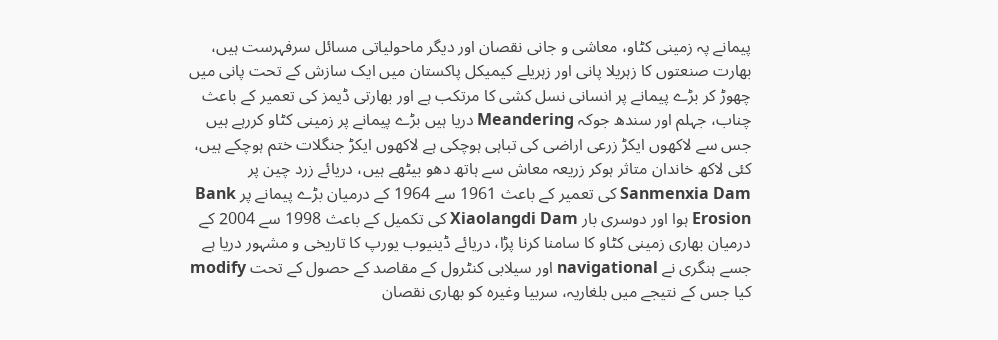پیمانے پہ زمینی کٹاو، معاشی و جانی نقصان اور دیگر ماحولیاتی مسائل سرفہرست ہیں، بھارت صنعتوں کا زہریلا پانی اور زہریلے کیمیکل پاکستان میں ایک سازش کے تحت پانی میں چھوڑ کر بڑے پیمانے پر انسانی نسل کشی کا مرتکب ہے اور بھارتی ڈیمز کی تعمیر کے باعث چناب، جہلم اور سندھ جوکہ Meandering دریا ہیں بڑے پیمانے پر زمینی کٹاو کررہے ہیں جس سے لاکھوں ایکڑ زرعی اراضی کی تباہی ہوچکی ہے لاکھوں ایکڑ جنگلات ختم ہوچکے ہیں، کئی لاکھ خاندان متاثر ہوکر زریعہ معاش سے ہاتھ دھو بیٹھے ہیں، دریائے زرد چین پر Sanmenxia Dam کی تعمیر کے باعث 1961 سے 1964 کے درمیان بڑے پیمانے پر Bank Erosion ہوا اور دوسری بار Xiaolangdi Dam کی تکمیل کے باعث 1998 سے 2004 کے درمیان بھاری زمینی کٹاو کا سامنا کرنا پڑا، دریائے ڈینیوب یورپ کا تاریخی و مشہور دریا ہے جسے ہنگری نے navigational اور سیلابی کنٹرول کے مقاصد کے حصول کے تحت modify کیا جس کے نتیجے میں بلغاریہ، سربیا وغیرہ کو بھاری نقصان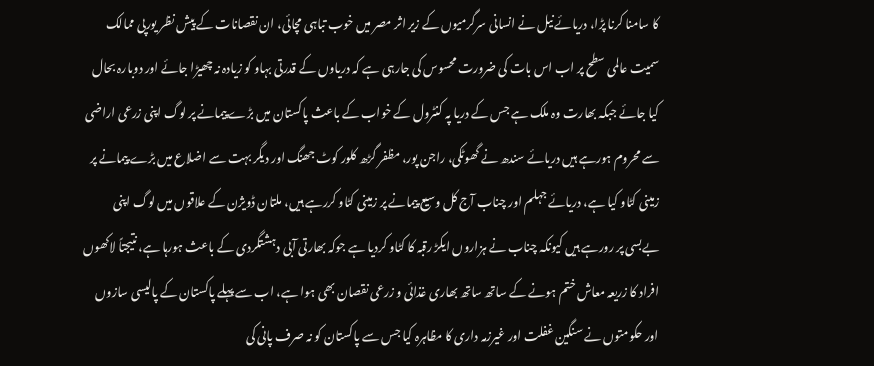کا سامنا کرنا پڑا، دریائے نیل نے انسانی سرگرمیوں کے زیر اثر مصر میں خوب تباہی مچائی، ان نقصانات کے پیش نظر یورپی ممالک سمیت عالمی سطح پر اب اس بات کی ضرورت محسوس کی جارہی ہے کہ دریاوں کے قدرتی بہاو کو زیادہ نہ چھیڑا جائے اور دوبارہ بحال کیا جائے جبکہ بھارت وہ ملک ہے جس کے دریا پہ کنٹرول کے خواب کے باعث پاکستان میں بڑے پیمانے پر لوگ اپنی زرعی اراضی سے محروم ہورہے ہیں دریائے سندھ نے گھوٹکی، راجن پور، مظفر گڑھ کلور کوٹ جھنگ اور دیگر بہت سے اضلاع میں بڑے پیمانے پر زمینی کٹاو کیا ہے، دریائے جہلم اور چناب آج کل وسیع پیمانے پر زمینی کٹاو کررہے ہیں، ملتان ڈویژن کے علاقوں میں لوگ اپنی بےبسی پر رورہے ہیں کیونکہ چناب نے ہزاروں ایکڑ رقبہ کا کٹاو کردیا ہے جوکہ بھارتی آبی دہشتگردی کے باعث ہورہا ہے، نتیجتاً لاکھوں افراد کا زریعہ معاش ختم ہونے کے ساتھ ساتھ بھاری غذائی و زرعی نقصان بھی ہوا ہے، اب سے پہلے پاکستان کے پالیسی سازوں اور حکومتوں نے سنگین غفلت اور غیرزمہ داری کا مظاہرہ کیا جس سے پاکستان کو نہ صرف پانی کی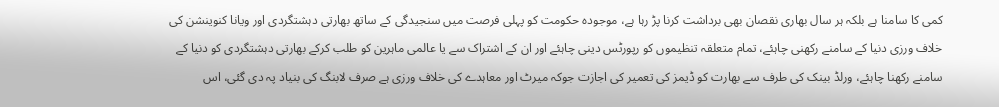کمی کا سامنا ہے بلکہ ہر سال بھاری نقصان بھی برداشت کرنا پڑ رہا ہے، موجودہ حکومت کو پہلی فرصت میں سنجیدگی کے ساتھ بھارتی دہشتگردی اور ویانا کنوینشن کی خلاف ورزی دنیا کے سامنے رکھنی چاہئے، تمام متعلقہ تنظیموں کو رپورٹس دینی چاہئے اور ان کے اشتراک سے یا عالمی ماہرین کو طلب کرکے بھارتی دہشتگردی کو دنیا کے سامنے رکھنا چاہئے، ورلڈ بینک کی طرف سے بھارت کو ڈیمز کی تعمیر کی اجازت جوکہ میرٹ اور معاہدے کی خلاف ورزی ہے صرف لابنگ کی بنیاد پہ دی گئی، اس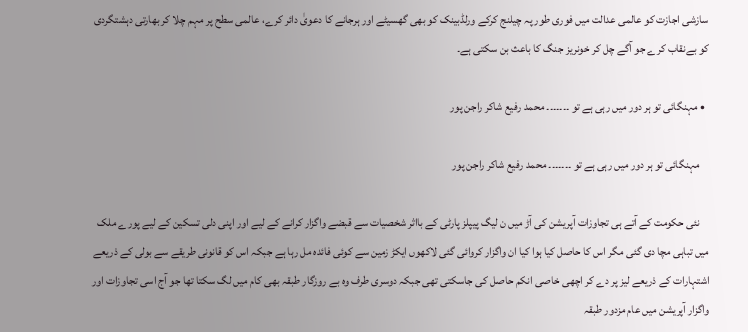سازشی اجازت کو عالمی عدالت میں فوری طور پہ چیلنج کرکے ورلڈبینک کو بھی گھسیٹے اور ہرجانے کا دعویٰ دائر کرے، عالمی سطح پر مہم چلا کر بھارتی دہشتگردی کو بےنقاب کرے جو آگے چل کر خونریز جنگ کا باعث بن سکتی ہے۔

  • مہنگائی تو ہر دور میں رہی ہے تو ۔۔۔۔۔۔۔ محمد رفیع شاکر راجن پور

    مہنگائی تو ہر دور میں رہی ہے تو ۔۔۔۔۔۔۔ محمد رفیع شاکر راجن پور

    نئی حکومت کے آتے ہی تجاوزات آپریشن کی آڑ میں ن لیگ پیپلز پارٹی کے بااثر شخصیات سے قبضے واگزار کرانے کے لیے اور اپنی دلی تسکین کے لیے پورے ملک میں تباہی مچا دی گئی مگر اس کا حاصل کیا ہوا کیا ان واگزار کروائی گئی لاکھوں ایکڑ زمین سے کوئی فائدہ مل رہا ہے جبکہ اس کو قانونی طریقے سے بولی کے ذریعے اشتہارات کے ذریعے لیز پر دے کر اچھی خاصی انکم حاصل کی جاسکتی تھی جبکہ دوسری طرف وہ بے روزگار طبقہ بھی کام میں لگ سکتا تھا جو آج اسی تجاوزات اور واگزار آپریشن میں عام مزدور طبقہ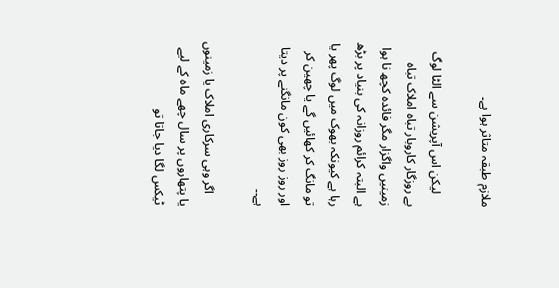ملازم طبقہ متاثر ہوا ہے۔

    لیکن اس آپریشن سے الٹا لوگ بے روزگار کاروبار تباہ املاک تباہ زمینیں واگزار مگر فائدہ کچھ نا ہوا ہے البتہ کرائم روزانہ کی بنیاد پر بڑھ رہا ہے کیونکہ بھوک میں لوگ پھر یا تو مانگ کر کھائیں گے یا چھین کر اور روز روز بھی کون مانگنے پر دیتا ہے۔۔

    اگر وہی سرکاری املاک یا زمینوں یا پتھاروں پر سال چھے ماہ کے لیے ٹیکس لگا دیا جاتا تو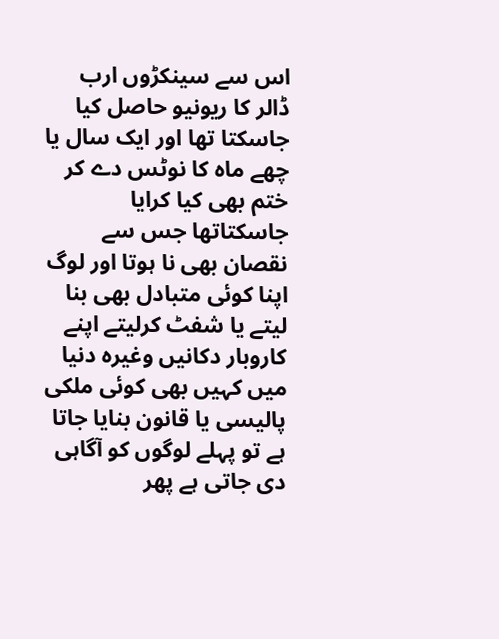اس سے سینکڑوں ارب ڈالر کا ریونیو حاصل کیا جاسکتا تھا اور ایک سال یا چھے ماہ کا نوٹس دے کر ختم بھی کیا کرایا جاسکتاتھا جس سے نقصان بھی نا ہوتا اور لوگ اپنا کوئی متبادل بھی بنا لیتے یا شفٹ کرلیتے اپنے کاروبار دکانیں وغیرہ دنیا میں کہیں بھی کوئی ملکی پالیسی یا قانون بنایا جاتا ہے تو پہلے لوگوں کو آگاہی دی جاتی ہے پھر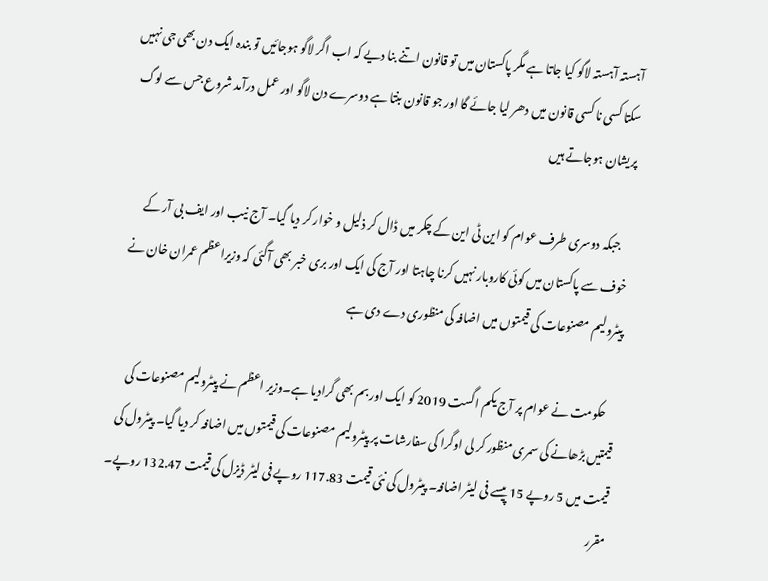آہستہ آہستہ لاگو کیا جاتا ہے مگر پاکستان میں تو قانون اتنے بنا دیے کہ اب اگر لاگو ہوجائیں تو بندہ ایک دن بھی جی نہیں سکتا کسی نا کسی قانون میں دھر لیا جائے گا اور جو قانون بنتا ہے دوسرے دن لاگو اور عمل درآمد شروع جس سے لوگ پریشان ہوجاتے ہیں

    جبکہ دوسری طرف عوام کو این ٹی این کے چکر میں ڈال کر ذلیل و خوار کر دیا گیا۔ آج نیب اور ایف بی آر کے خوف سے پاکستان میں کوئی کاروبار نہیں کرنا چاہتا اور آج کی ایک اور بری خبر بھی آگئی کہ وزیراعظم عمران خان نے پیٹرولیم مصنوعات کی قیمتوں میں اضافہ کی منظوری دے دی ہے

    حکومت نے عوام پر آج یکم اگست 2019 کو ایک اور بم بھی گرادیا ہے۔وزیر اعظم نے پیٹرولیم مصنوعات کی قیمتیں بڑھانے کی سمری منظور کر لی اوگرا کی سفارشات پر پیٹرولیم مصنوعات کی قیمتوں میں اضافہ کر دیا گیا۔ پیٹرول کی قیمت میں 5 روپے 15 پیسے فی لیٹر اضافہ۔ پیٹرول کی نئی قیمت 117.83 روپے فی لیٹر ڈیزل کی قیمت 132.47 روپے۔ مقرر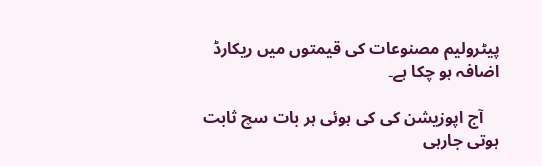پیٹرولیم مصنوعات کی قیمتوں میں ریکارڈ اضافہ ہو چکا ہے۔

    آج اپوزیشن کی کی ہوئی ہر بات سچ ثابت ہوتی جارہی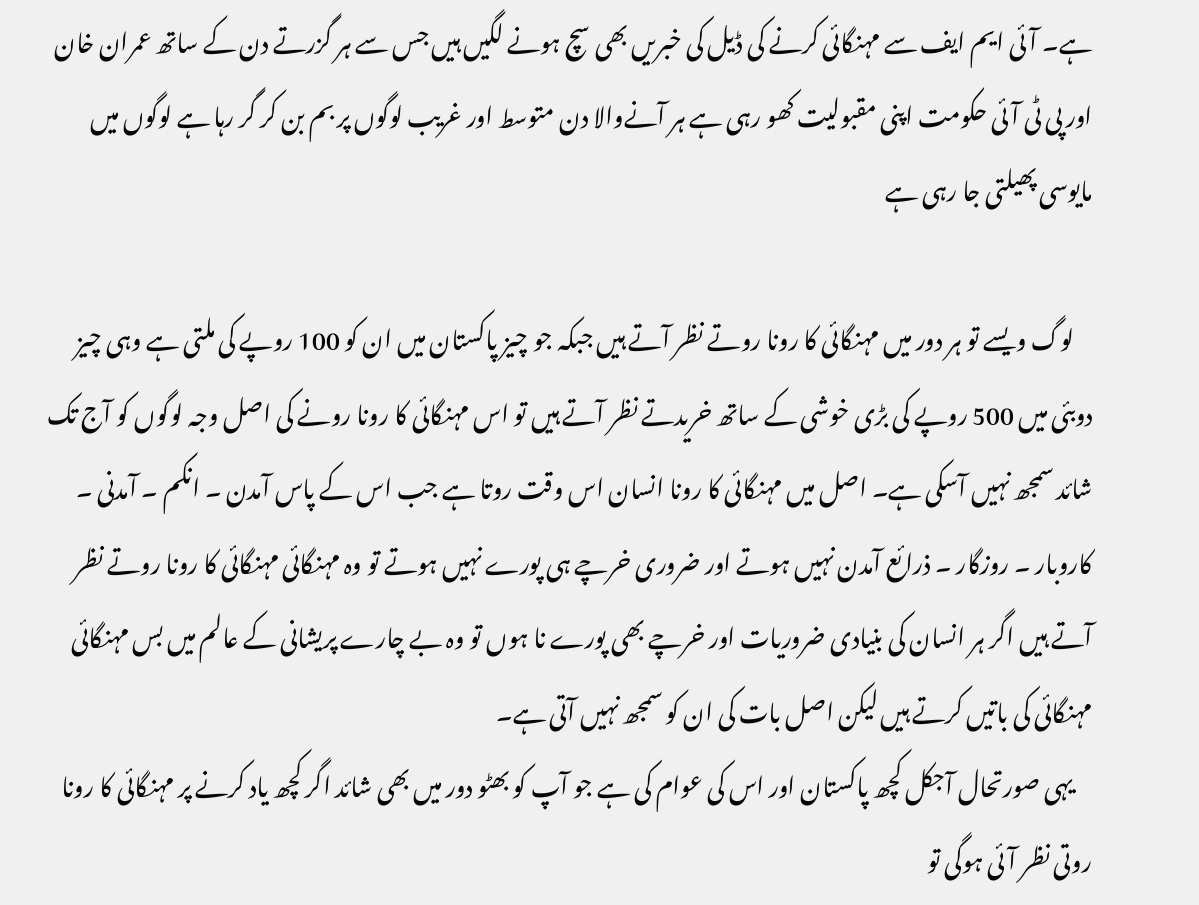ہے۔ آئی ایم ایف سے مہنگائی کرنے کی ڈیل کی خبریں بھی سچ ہونے لگیں ہیں جس سے ہر گزرتے دن کے ساتھ عمران خان اور پی ٹی آئی حکومت اپنی مقبولیت کھو رہی ہے ہر آنےوالا دن متوسط اور غریب لوگوں پر بم بن کر گر رہا ہے لوگوں میں مایوسی پھیلتی جا رہی ہے

    لوگ ویسے تو ہر دور میں مہنگائی کا رونا روتے نظر آتے ہیں جبکہ جو چیز پاکستان میں ان کو 100 روپے کی ملتی ہے وہی چیز دوبئی میں 500 روپے کی بڑی خوشی کے ساتھ خریدتے نظر آتے ہیں تو اس مہنگائی کا رونا رونے کی اصل وجہ لوگوں کو آج تک شائد سمجھ نہیں آسکی ہے۔ اصل میں مہنگائی کا رونا انسان اس وقت روتا ہے جب اس کے پاس آمدن ۔ انکم ۔ آمدنی ۔ کاروبار ۔ روزگار ۔ ذرائع آمدن نہیں ہوتے اور ضروری خرچے ہی پورے نہیں ہوتے تو وہ مہنگائی مہنگائی کا رونا روتے نظر آتے ہیں اگر ہر انسان کی بنیادی ضروریات اور خرچے بھی پورے نا ہوں تو وہ بے چارے پریشانی کے عالم میں بس مہنگائی مہنگائی کی باتیں کرتے ہیں لیکن اصل بات کی ان کو سمجھ نہیں آتی ہے۔
    یہی صورتحال آجکل کچھ پاکستان اور اس کی عوام کی ہے جو آپ کو بھٹو دور میں بھی شائد اگر کچھ یاد کرنے پر مہنگائی کا رونا روتی نظر آئی ہوگی تو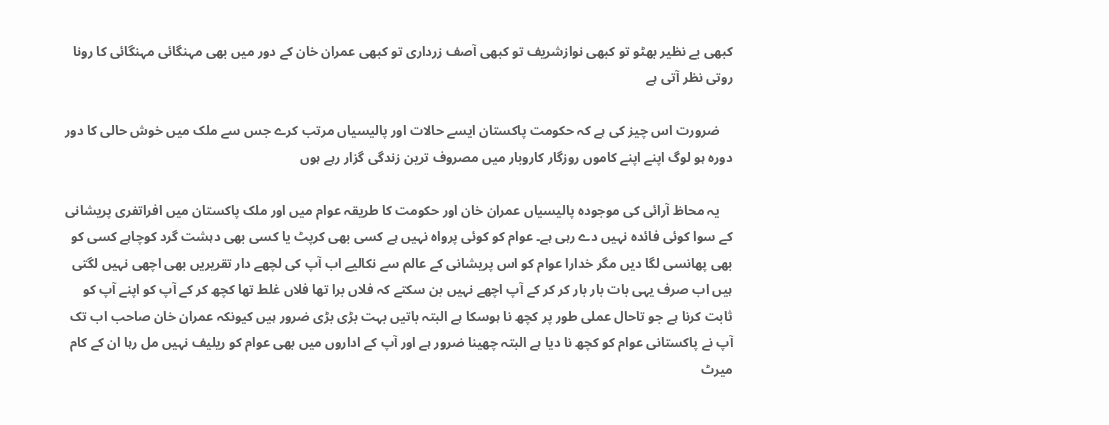کبھی بے نظیر بھٹو تو کبھی نوازشریف تو کبھی آصف زرداری تو کبھی عمران خان کے دور میں بھی مہنگائی مہنگائی کا رونا روتی نظر آتی ہے

    ضرورت اس چیز کی ہے کہ حکومت پاکستان ایسے حالات اور پالیسیاں مرتب کرے جس سے ملک میں خوش حالی کا دور دورہ ہو لوگ اپنے اپنے کاموں روزگار کاروبار میں مصروف ترین زندگی گزار رہے ہوں

    یہ محاظ آرائی کی موجودہ پالیسیاں عمران خان اور حکومت کا طریقہ عوام میں اور ملک پاکستان میں افراتفری پریشانی کے سوا کوئی فائدہ نہیں دے رہی ہے۔ عوام کو کوئی پرواہ نہیں ہے کسی بھی کرپٹ یا کسی بھی دہشت گرد کوچاہے کسی کو بھی پھانسی لگا دیں مگر خدارا عوام کو اس پریشانی کے عالم سے نکالیے اب آپ کی لچھے دار تقریریں بھی اچھی نہیں لگتی ہیں اب صرف یہی بات بار بار کر کر کے آپ اچھے نہیں بن سکتے کہ فلاں برا تھا فلاں غلط تھا کچھ کر کے آپ کو اپنے آپ کو ثابت کرنا ہے جو تاحال عملی طور پر کچھ نا ہوسکا ہے البتہ باتیں بہت بڑی بڑی ضرور ہیں کیونکہ عمران خان صاحب اب تک آپ نے پاکستانی عوام کو کچھ نا دیا ہے البتہ چھینا ضرور ہے اور آپ کے اداروں میں بھی عوام کو ریلیف نہیں مل رہا ان کے کام میرٹ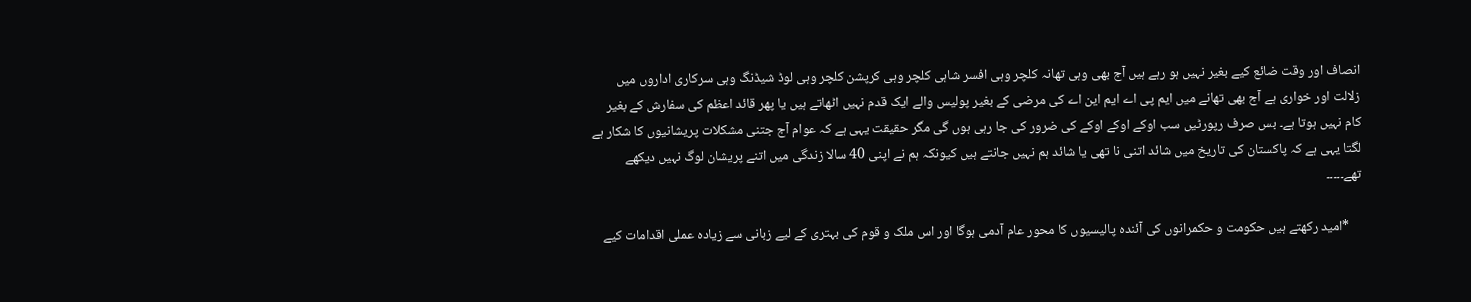انصاف اور وقت ضائع کیے بغیر نہیں ہو رہے ہیں آج بھی وہی تھانہ کلچر وہی افسر شاہی کلچر وہی کرپشن کلچر وہی لوڈ شیڈنگ وہی سرکاری اداروں میں زلالت اور خواری ہے آج بھی تھانے میں ایم پی اے ایم این اے کی مرضی کے بغیر پولیس والے ایک قدم نہیں اٹھاتے ہیں یا پھر قائد اعظم کی سفارش کے بغیر کام نہیں ہوتا ہے۔ بس صرف رپورٹیں سب اوکے اوکے اوکے کی ضرور کی جا رہی ہوں گی مگر حقیقت یہی ہے کہ عوام آج جتنی مشکلات پریشانیوں کا شکار ہے لگتا یہی ہے کہ پاکستان کی تاریخ میں شائد اتنی نا تھی یا شائد ہم نہیں جانتے ہیں کیونکہ ہم نے اپنی 40 سالا زندگی میں اتنے پریشان لوگ نہیں دیکھے تھے۔۔۔۔۔

    *امید رکھتے ہیں حکومت و حکمرانوں کی آئندہ پالیسیوں کا محور عام آدمی ہوگا اور اس ملک و قوم کی بہتری کے لیے زبانی سے زیادہ عملی اقدامات کیے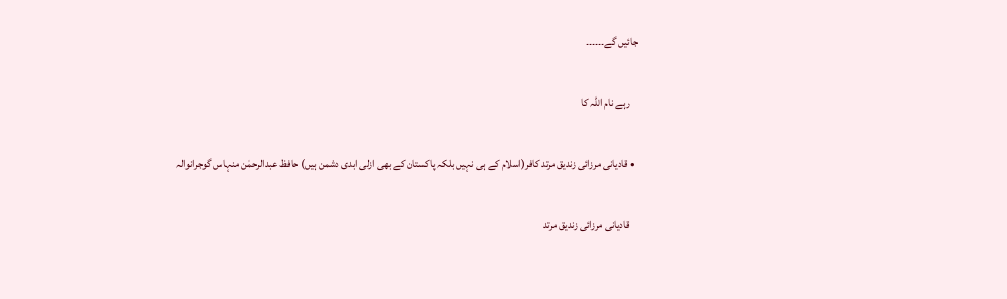جائیں گے۔۔۔۔۔۔

    رہے نام اللہ کا

  • قادیانی مرزائی زندیق مرتد کافر(اسلام کے ہی نہیں بلکہ پاکستان کے بھی ازلی ابدی دشمن ہیں) حافظ عبدالرحمٰن منہاس گوجرانوالہ

    قادیانی مرزائی زندیق مرتد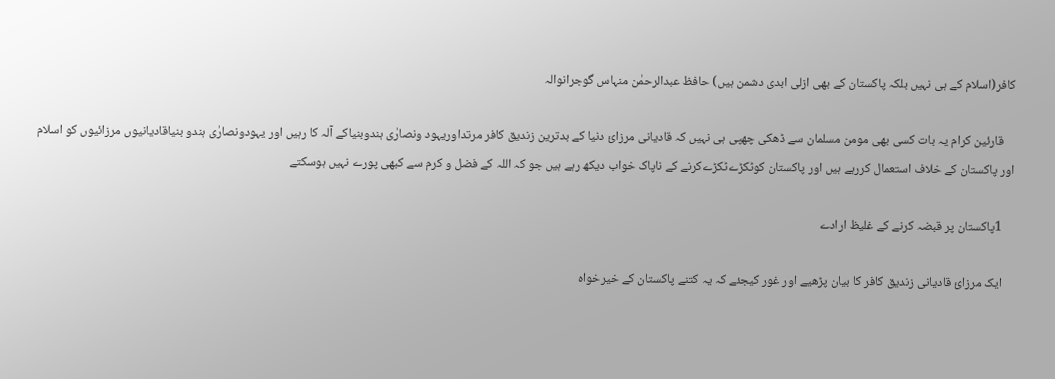کافر(اسلام کے ہی نہیں بلکہ پاکستان کے بھی ازلی ابدی دشمن ہیں) حافظ عبدالرحمٰن منہاس گوجرانوالہ

    قارئین کرام یہ بات کسی بھی مومن مسلمان سے ڈھکی چھپی ہی نہیں کہ قادیانی مرزائ دنیا کے بدترین زندیق کافر مرتداوریہود ونصارٰی ہندوبنیاکے آلہ کا رہیں اور یہودونصارٰی ہندو بنیاقادیانیوں مرزائیوں کو اسلام اور پاکستان کے خلاف استعمال کررہے ہیں اور پاکستان کوٹکڑےٹکڑےکرنے کے ناپاک خواب دیکھ رہے ہیں جو کہ اللہ کے فضل و کرم سے کبھی پورے نہیں ہوسکتے

    1پاکستان پر قبضہ کرنے کے غلیظ ارادے

    ایک مرزائ قادیانی زندیق کافر کا بیان پڑھیے اور غور کیجئے کہ یہ کتنے پاکستان کے خیرخواہ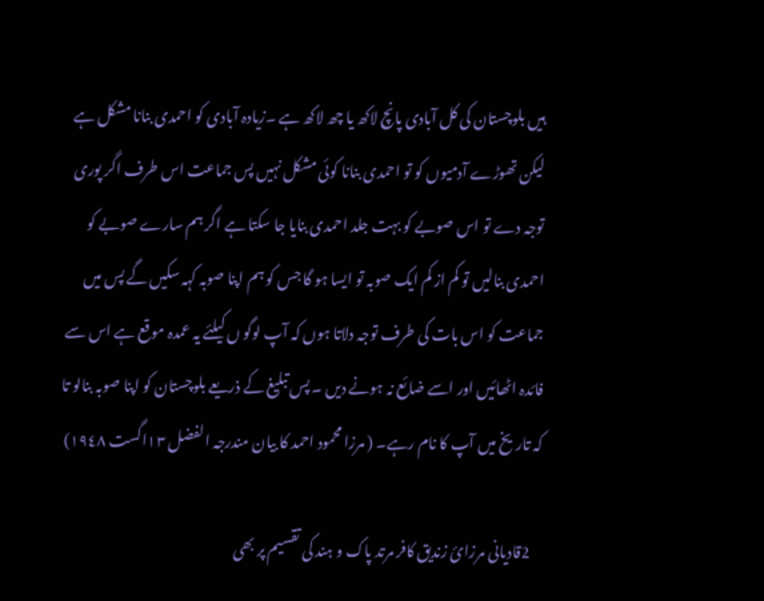ہیں بلوچستان کی کل آبادی پانچ لاکھ یا چھ لاکھ ہے ۔زیادہ آبادی کو احمدی بنانا مشکل ہے لیکن تھوڑے آدمیوں کو تو احمدی بنانا کوئی مشکل نہیں پس جماعت اس طرف اگر پوری توجہ دے تو اس صوبے کو بہت جلد احمدی بنایا جا سکتا ہے اگر ہم سارے صوبے کو احمدی بنالیں تو کم از کم ایک صوبہ تو ایسا ہو گا جس کو ہم اپنا صوبہ کہہ سکیں گے پس میں جماعت کو اس بات کی طرف توجہ دلاتا ہوں کہ آپ لوگو ں کیلئے یہ عمدہ موقع ہے اس سے فائدہ اٹھائیں اور اسے ضائع نہ ہونے دیں ۔ پس تبلیغ کے ذریعے بلوچستان کو اپنا صوبہ بنالو تا کہ تاریخ میں آپ کا نام رہے۔ ( مرزا محمود احمد کا بیان مندرجہ الفضل ١٣اگست ١٩٤٨)

    2قادیانی مرزائ زندیق کافر مرتد پاک و ہند کی تقسیم پر بھی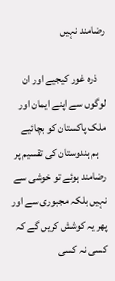رضامند نہیں

    ذرہ غور کیجیے اور ان لوگوں سے اپنے ایمان اور ملک پاکستان کو بچائیے
    ہم ہندوستان کی تقسیم پر رضامند ہوئے تو خوشی سے نہیں بلکہ مجبوری سے اور پھر یہ کوشش کریں گے کہ کسی نہ کسی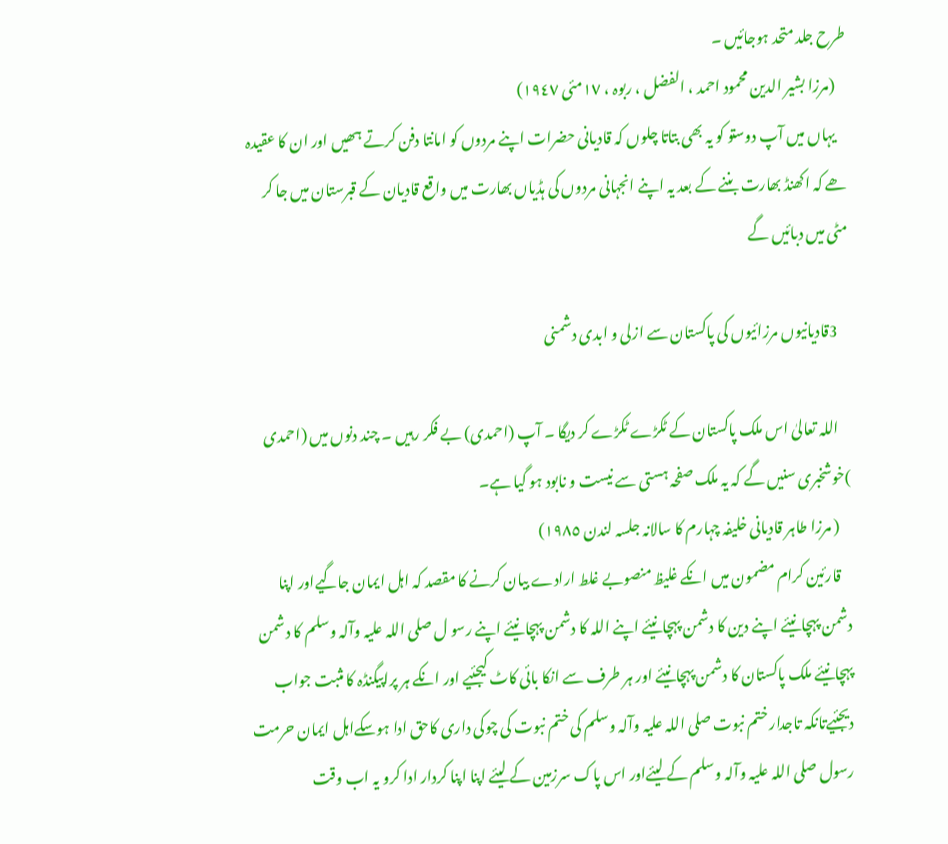طرح جلد متحد ہوجائیں ۔
    (مرزا بشیر الدین محمود احمد ، الفضل ، ربوہ ، ١٧مئی ١٩٤٧)
    یہاں میں آپ دوستو کو یہ بھی بتاتا چلوں کہ قادیانی حضرات اپنے مردوں کو امانتا دفن کرتے ہھیں اور ان کا عقیدہ ھے کہ اکھنڈ بھارت بننے کے بعد یہ اپنے انجہانی مردوں کی ہڈیاں بھارت میں واقع قادیان کے قبرستان میں جا کر مٹی میں دبائیں گے

    3قادیانیوں مرزائیوں کی پاکستان سے ازلی و ابدی دشمنی

    اللہ تعالیٰ اس ملک پاکستان کے ٹکڑے ٹکڑے کر دیگا ۔ آپ (احمدی) بے فکر رہیں ۔ چند دنوں میں (احمدی )خوشخبری سنیں گے کہ یہ ملک صفحہ ہستی سے نیست و نابود ہو گیا ہے۔
    ( مرزا طاہر قادیانی خلیفہ چہارم کا سالانہ جلسہ لندن ١٩٨٥)
    قارئین کرام مضمون میں انکے غلیظ منصوبے غلط ارادے بیان کرنے کا مقصد کہ اہل ایمان جاگیےاور اپنا دشمن پہچانیئے اپنے دین کا دشمن پہچانیئے اپنے اللہ کا دشمن پہچانیئے اپنے رسو ل صلی اللہ علیہ وآلہ وسلم کا دشمن پہچانیئے ملک پاکستان کا دشمن پہچانیئے اور ہر طرف سے انکا بائی کاٹ کیجئیے اور انکے ہر پراپیگنڈہ کا مثبت جواب دیجئیےتانکہ تاجدار ختم نبوت صلی اللہ علیہ وآلہ وسلم کی ختم نبوت کی چوکی داری کاحق ادا ہوسکےاہل ایمان حرمت رسول صلی اللہ علیہ وآلہ وسلم کے لیئےاور اس پاک سرزمین کے لیئے اپنا اپنا کردار ادا کرو یہ اب وقت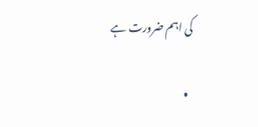کی اہم ضرورت ہے

  •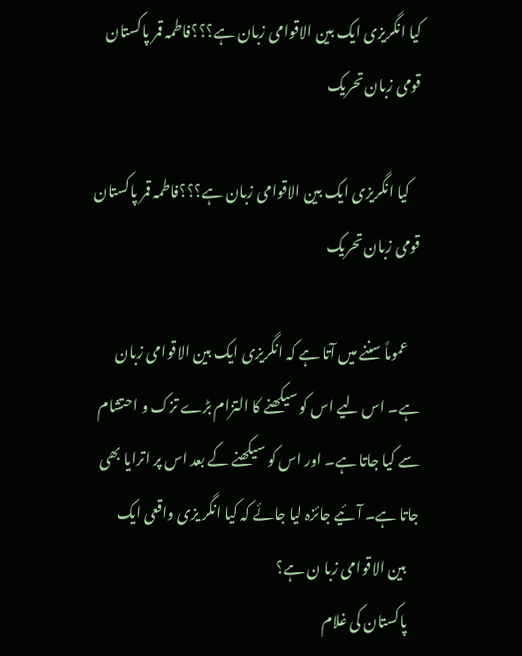کیا انگریزی ایک بین الاقوامی زبان ہے؟؟؟فاطمہ قمر پاکستان قومی زبان تحریک

    کیا انگریزی ایک بین الاقوامی زبان ہے؟؟؟فاطمہ قمر پاکستان قومی زبان تحریک

    عموماً سننے میں آتا ہے کہ انگریزی ایک بین الاقوامی زبان ہے۔ اس لیے اس کو سیکھنے کا التزام بڑے تزک و احتشام سے کیا جاتا ہے۔ اور اس کو سیکھنے کے بعد اس پر اترایا بھی جاتا ہے۔ آئیے جائزہ لیا جائے کہ کیا انگر یزی واقعی ایک
    بین الاقوامی زبا ن ہے؟
    پاکستان کی غلام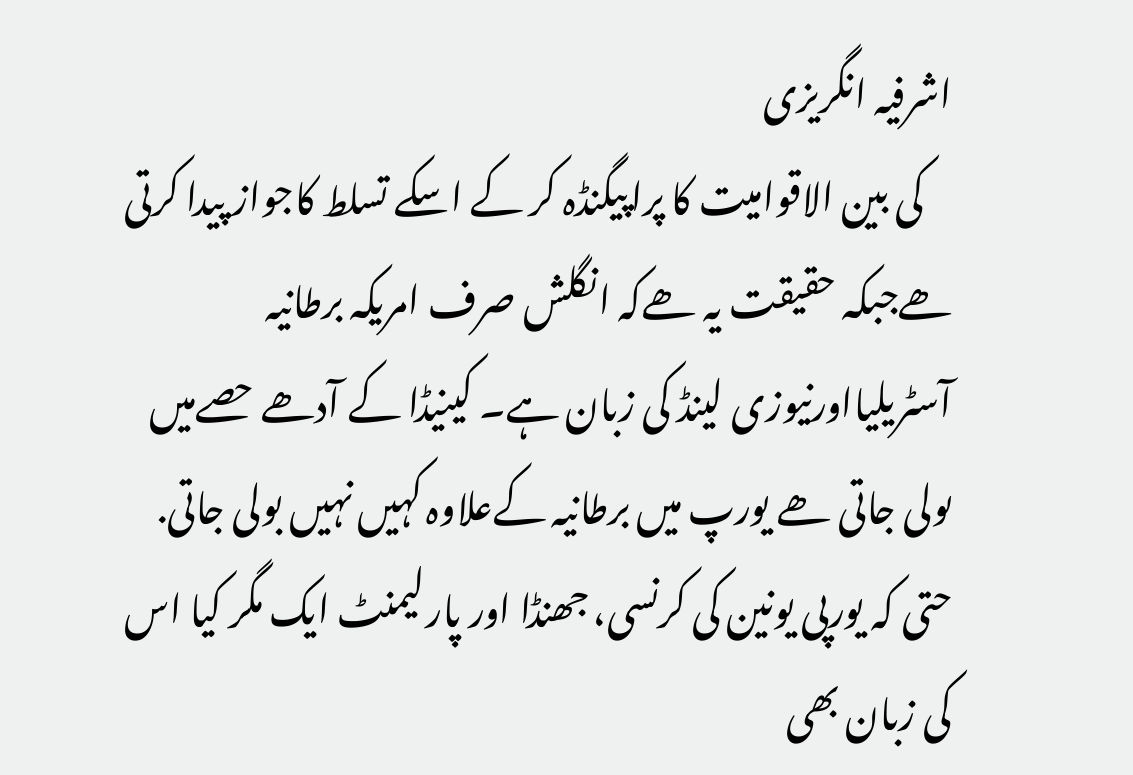اشرفیہ انگریزی
    کی بین الاقوامیت کا پراپیگنڈہ کر کے اسکے تسلط کاجواز پیدا کرتی ھےجبکہ حقیقت یہ ھےکہ انگلش صرف امریکہ برطانیہ آسٹریلیااورنیوزی لینڈ کی زبان ہے۔ کینیڈا کے آدھے حصےمیں ںولی جاتی ھے یورپ میں برطانیہ کےعلاوہ کہیں نہیں بولی جاتی. حتی کہ یورپی یونین کی کرنسی، جھنڈا اور پارلیمنٹ ایک مگر کیا اس کی زبان بھی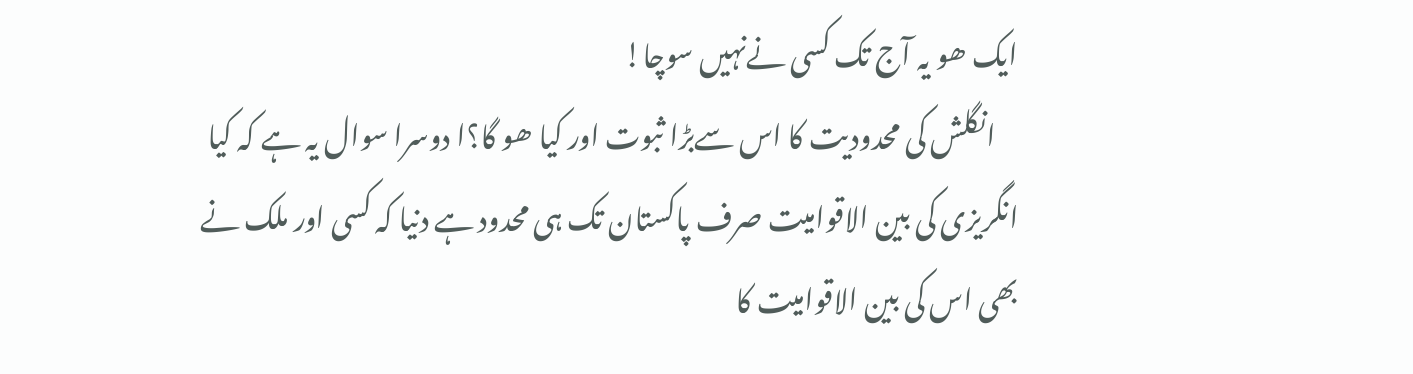ایک ھو یہ آج تک کسی نےنہیں سوچا!
    انگلش کی محدودیت کا اس سےبڑا ثبوت اور کیا ھو گا؟ا دوسرا سوال یہ ہے کہ کیا انگریزی کی بین الاقوامیت صرف پاکستان تک ہی محدود ہے دنیا کہ کسی اور ملک نے بھی اس کی بین الاقوامیت کا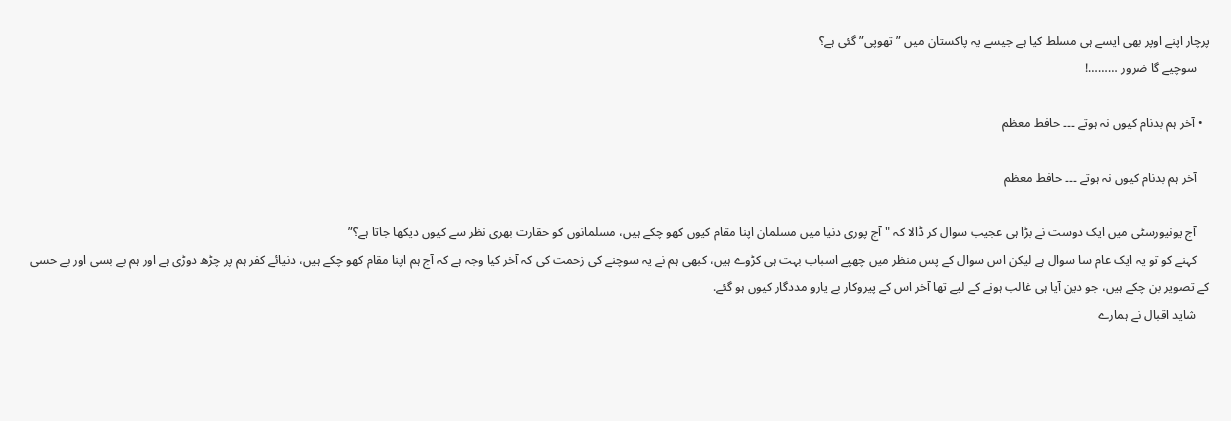پرچار اپنے اوپر بھی ایسے ہی مسلط کیا ہے جیسے یہ پاکستان میں ” تھوپی” گئی ہے؟
    سوچیے گا ضرور ………!

  • آخر ہم بدنام کیوں نہ ہوتے ۔۔۔ حافط معظم

    آخر ہم بدنام کیوں نہ ہوتے ۔۔۔ حافط معظم

    آج یونیورسٹی میں ایک دوست نے بڑا ہی عجیب سوال کر ڈالا کہ "آج پوری دنیا میں مسلمان اپنا مقام کیوں کھو چکے ہیں، مسلمانوں کو حقارت بھری نظر سے کیوں دیکھا جاتا ہے؟”
    کہنے کو تو یہ ایک عام سا سوال ہے لیکن اس سوال کے پس منظر میں چھپے اسباب بہت ہی کڑوے ہیں، کبھی ہم نے یہ سوچنے کی زحمت کی کہ آخر کیا وجہ ہے کہ آج ہم اپنا مقام کھو چکے ہیں، دنیائے کفر ہم پر چڑھ دوڑی ہے اور ہم بے بسی اور بے حسی کے تصویر بن چکے ہیں، جو دین آیا ہی غالب ہونے کے لیے تھا آخر اس کے پیروکار بے یارو مددگار کیوں ہو گئے.
    شاید اقبال نے ہمارے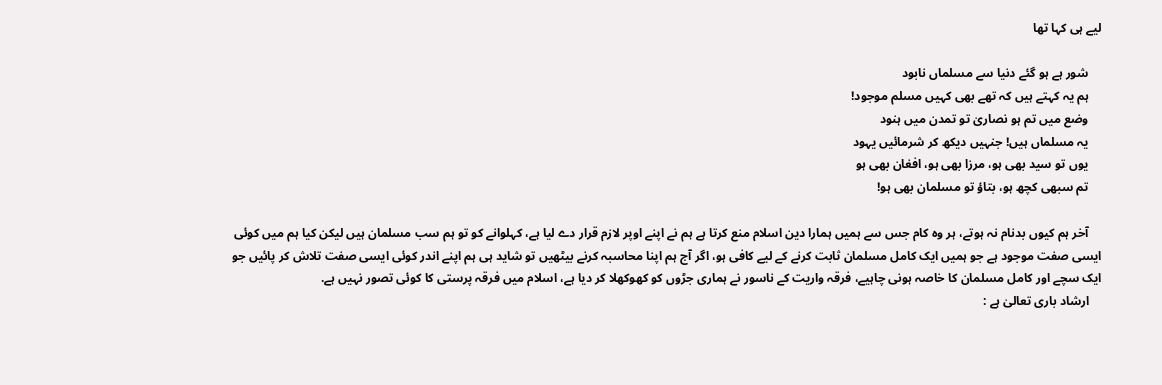لیے ہی کہا تھا

    شور ہے ہو گئے دنیا سے مسلماں نابود
    ہم یہ کہتے ہیں کہ تھے بھی کہیں مسلم موجود!
    وضع میں تم ہو نصاریٰ تو تمدن میں ہنود
    یہ مسلماں ہیں! جنہیں دیکھ کر شرمائیں یہود
    یوں تو سید بھی ہو، مرزا بھی ہو، افغان بھی ہو
    تم سبھی کچھ ہو، بتاؤ تو مسلمان بھی ہو!

    آخر ہم کیوں بدنام نہ ہوتے، ہر وہ کام جس سے ہمیں ہمارا دین اسلام منع کرتا ہے ہم نے اپنے اوپر لازم قرار دے لیا ہے، کہلوانے کو تو ہم سب مسلمان ہیں لیکن کیا ہم میں کوئی ایسی صفت موجود ہے جو ہمیں ایک کامل مسلمان ثابت کرنے کے لیے کافی ہو، اگر آج ہم اپنا محاسبہ کرنے بیٹھیں تو شاید ہی ہم اپنے اندر کوئی ایسی صفت تلاش کر پائیں جو ایک سچے اور کامل مسلمان کا خاصہ ہونی چاہیے، فرقہ واریت کے ناسور نے ہماری جڑوں کو کھوکھلا کر دیا ہے، اسلام میں فرقہ پرستی کا کوئی تصور نہیں ہے.
    ارشاد باری تعالیٰ ہے :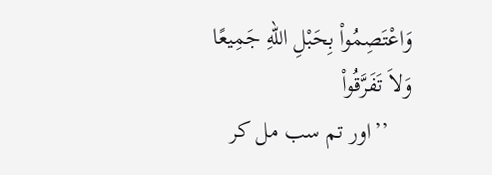وَاعْتَصِمُواْ بِحَبْلِ اللّهِ جَمِيعًا وَلاَ تَفَرَّقُواْ
    ’’اور تم سب مل کر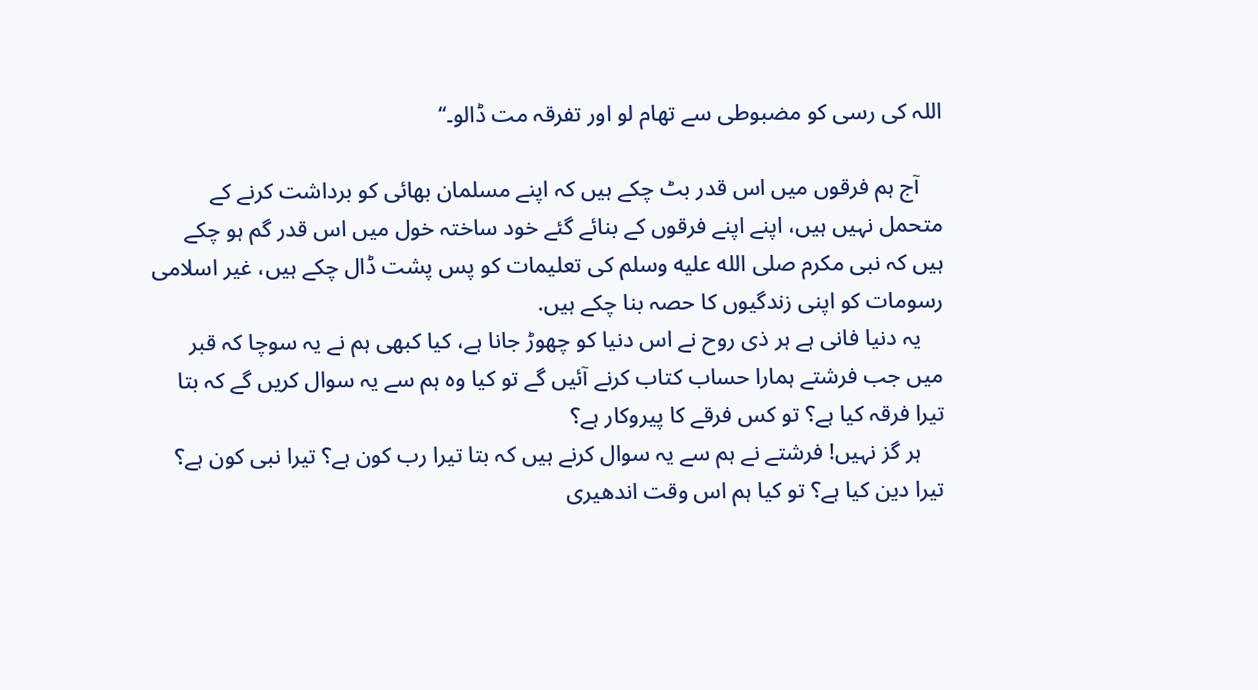اللہ کی رسی کو مضبوطی سے تھام لو اور تفرقہ مت ڈالو۔‘‘

    آج ہم فرقوں میں اس قدر بٹ چکے ہیں کہ اپنے مسلمان بھائی کو برداشت کرنے کے متحمل نہیں ہیں، اپنے اپنے فرقوں کے بنائے گئے خود ساختہ خول میں اس قدر گم ہو چکے ہیں کہ نبی مکرم صلى الله عليه وسلم کی تعلیمات کو پس پشت ڈال چکے ہیں، غیر اسلامی رسومات کو اپنی زندگیوں کا حصہ بنا چکے ہیں.
    یہ دنیا فانی ہے ہر ذی روح نے اس دنیا کو چھوڑ جانا ہے، کیا کبھی ہم نے یہ سوچا کہ قبر میں جب فرشتے ہمارا حساب کتاب کرنے آئیں گے تو کیا وہ ہم سے یہ سوال کریں گے کہ بتا تیرا فرقہ کیا ہے؟ تو کس فرقے کا پیروکار ہے؟
    ہر گز نہیں! فرشتے نے ہم سے یہ سوال کرنے ہیں کہ بتا تیرا رب کون ہے؟ تیرا نبی کون ہے؟ تیرا دین کیا ہے؟ تو کیا ہم اس وقت اندھیری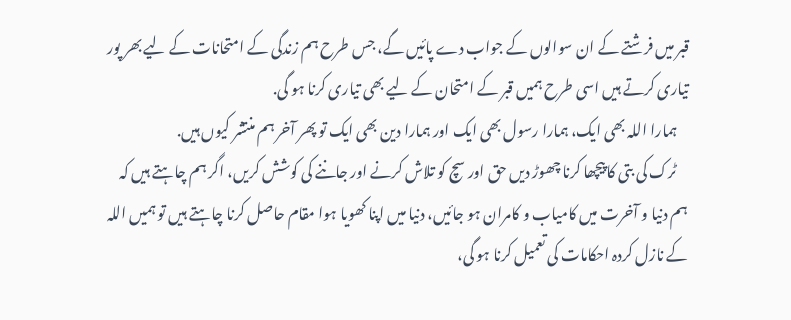قبر میں فرشتے کے ان سوالوں کے جواب دے پائیں گے، جس طرح ہم زندگی کے امتحانات کے لیے بھر پور تیاری کرتے ہیں اسی طرح ہمیں قبر کے امتحان کے لیے بھی تیاری کرنا ہو گی.
    ہمارا اللہ بھی ایک، ہمارا رسول بھی ایک اور ہمارا دین بھی ایک تو پھر آخر ہم منتشر کیوں ہیں.
    ٹرک کی بتی کا پیچھا کرنا چھوڑ دیں حق اور سچ کو تلاش کرنے اور جاننے کی کوشش کریں، اگر ہم چاہتے ہیں کہ ہم دنیا و آخرت میں کامیاب و کامران ہو جائیں، دنیا میں اپنا کھویا ہوا مقام حاصل کرنا چاہتے ہیں تو ہمیں اللہ کے نازل کردہ احکامات کی تعمیل کرنا ہو گی،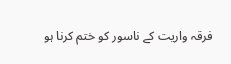فرقہ واریت کے ناسور کو ختم کرنا ہو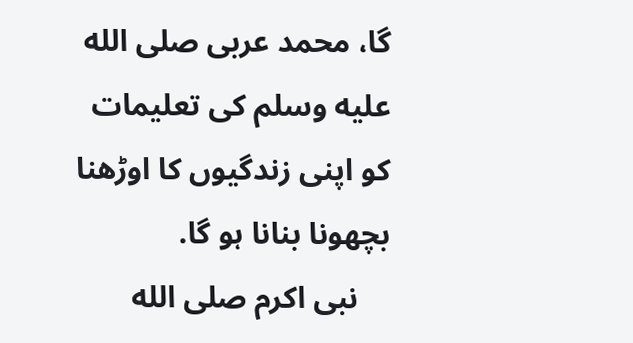گا، محمد عربی صلى الله عليه وسلم کی تعلیمات کو اپنی زندگیوں کا اوڑھنا بچھونا بنانا ہو گا.
    نبی اکرم صلى الله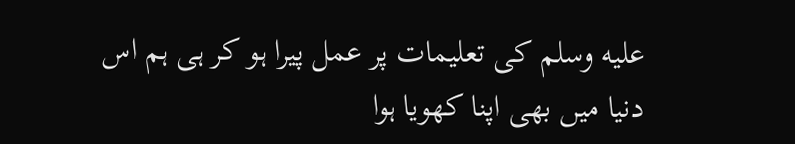عليه وسلم کی تعلیمات پر عمل پیرا ہو کر ہی ہم اس دنیا میں بھی اپنا کھویا ہوا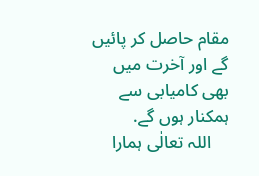مقام حاصل کر پائیں گے اور آخرت میں بھی کامیابی سے ہمکنار ہوں گے.
    اللہ تعالٰی ہمارا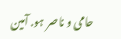حامی و ناصر ہو. آمین